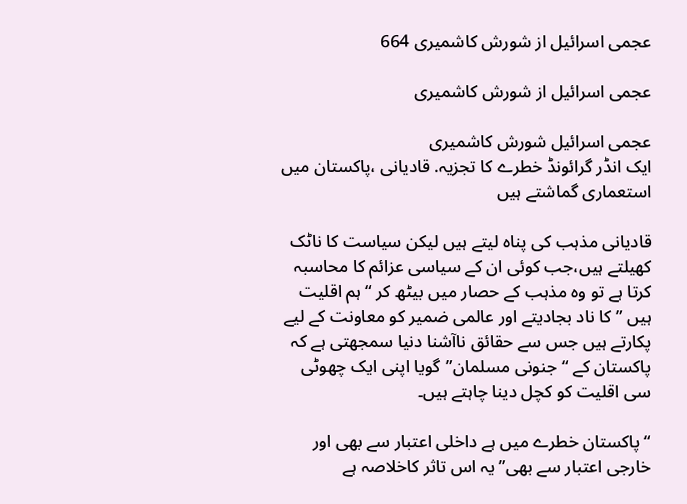عجمی اسرائیل از شورش کاشمیری 664

عجمی اسرائیل از شورش کاشمیری

عجمی اسرائیل شورش کاشمیری
ایک انڈر گرائونڈ خطرے کا تجزیہ. قادیانی ،پاکستان میں استعماری گماشتے ہیں

قادیانی مذہب کی پناہ لیتے ہیں لیکن سیاست کا ناٹک کھیلتے ہیں،جب کوئی ان کے سیاسی عزائم کا محاسبہ کرتا ہے تو وہ مذہب کے حصار میں بیٹھ کر “ہم اقلیت ہیں ” کا ناد بجادیتے اور عالمی ضمیر کو معاونت کے لیے پکارتے ہیں جس سے حقائق ناآشنا دنیا سمجھتی ہے کہ پاکستان کے “جنونی مسلمان”گویا اپنی ایک چھوٹی سی اقلیت کو کچل دینا چاہتے ہیں۔

“پاکستان خطرے میں ہے داخلی اعتبار سے بھی اور خارجی اعتبار سے بھی” یہ اس تاثر کاخلاصہ ہے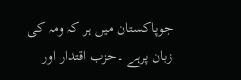جوپاکستان میں ہر کہ ومہ کی زبان پرہے ۔حزب اقتدار اور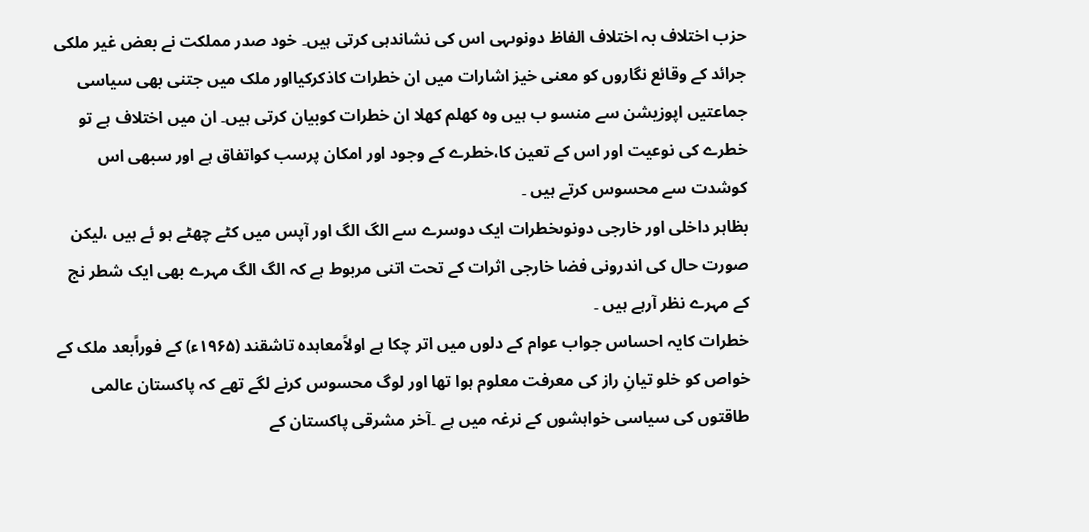حزب اختلاف بہ اختلاف الفاظ دونوںہی اس کی نشاندہی کرتی ہیں۔ خود صدر مملکت نے بعض غیر ملکی جرائد کے وقائع نگاروں کو معنی خیز اشارات میں ان خطرات کاذکرکیااور ملک میں جتنی بھی سیاسی جماعتیں اپوزیشن سے منسو ب ہیں وہ کھلم کھلا ان خطرات کوبیان کرتی ہیں۔ ان میں اختلاف ہے تو خطرے کی نوعیت اور اس کے تعین کا،خطرے کے وجود اور امکان پرسب کواتفاق ہے اور سبھی اس کوشدت سے محسوس کرتے ہیں ۔
بظاہر داخلی اور خارجی دونوںخطرات ایک دوسرے سے الگ الگ اور آپس میں کٹے چھٹے ہو ئے ہیں ،لیکن صورت حال کی اندرونی فضا خارجی اثرات کے تحت اتنی مربوط ہے کہ الگ الگ مہرے بھی ایک شطر نج کے مہرے نظر آرہے ہیں ۔
خطرات کایہ احساس جواب عوام کے دلوں میں اتر چکا ہے اولاًمعاہدہ تاشقند (۱۹۶۵ء) کے فوراًبعد ملک کے خواص کو خلو تیانِ راز کی معرفت معلوم ہوا تھا اور لوگ محسوس کرنے لگے تھے کہ پاکستان عالمی طاقتوں کی سیاسی خواہشوں کے نرغہ میں ہے ۔آخر مشرقی پاکستان کے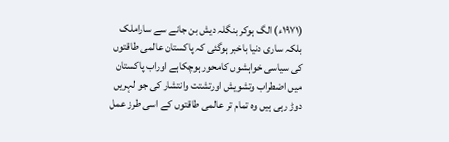(۱۹۷۱ء) الگ ہوکر بنگلہ دیش بن جانے سے ساراملک بلکہ ساری دنیا باخبر ہوگئی کہ پاکستان عالمی طاقتوں کی سیاسی خواہشوں کامحور ہوچکاہے اوراب پاکستان میں اضطراب وتشویش اورتشتت وانتشار کی جو لہریں دوڑ رہی ہیں وہ تمام تر عالمی طاقتوں کے اسی طرز عمل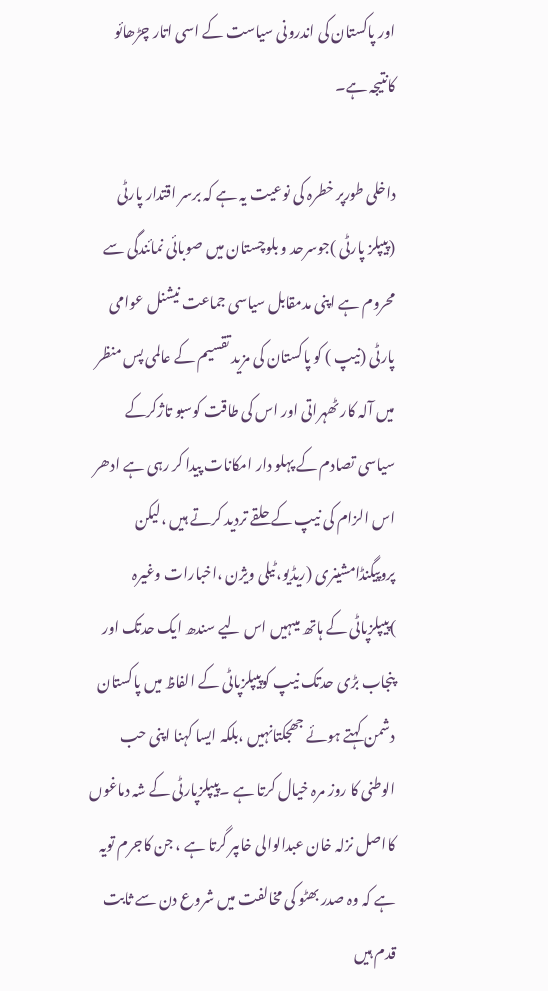اور پاکستان کی اندرونی سیاست کے اسی اتار چڑھائو کانتیجہ ہے۔

داخلی طورپر خطرہ کی نوعیت یہ ہے کہ برسر اقتدار پارٹی (پیپلز پارٹی )جوسرحد و بلوچستان میں صوبائی نمائندگی سے محروم ہے اپنی مدمقابل سیاسی جماعت نیشنل عوامی پارٹی (نیپ ) کو پاکستان کی مزید تقسیم کے عالمی پس منظر میں آلہ کار ٹھہراتی اور اس کی طاقت کوسبو تاژکرکے سیاسی تصادم کے پہلو دار امکانات پیدا کر رہی ہے ادھر اس الزام کی نیپ کے حلقے تردید کرتے ہیں ،لیکن پروپیگنڈامشینری (ریڈیو،ٹیلی ویژن ،اخبارات وغیرہ )پیپلزپاٹی کے ہاتھ میںہیں اس لیے سندھ ایک حدتک اور پنجاب بڑی حدتک نیپ کوپیپلزپاٹی کے الفاظ میں پاکستان دشمن کہتے ہوئے جھجکتانہیں ،بلکہ ایسا کہنا اپنی حب الوطنی کا روز مرہ خیال کرتا ہے ۔پیپلزپارٹی کے شہ دماغوں کااصل نزلہ خان عبدالوالی خاںپر گرتا ہے ، جن کاجرم تویہ ہے کہ وہ صدر بھٹو کی مخالفت میں شروع دن سے ثابت قدم ہیں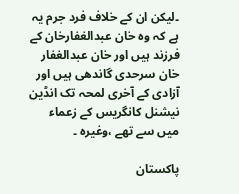۔لیکن ان کے خلاف فرد جرم یہ ہے کہ وہ خان عبدالغفارخان کے فرزند ہیں اور خان عبدالغفار خان سرحدی گاندھی ہیں اور آزادی کے آخری لمحہ تک انڈین نیشنل کانگریس کے زعماء میں سے تھے ،وغیرہ ۔

پاکستان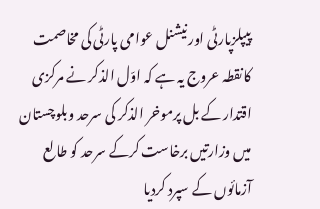پیپلزپارٹی اور نیشنل عوامی پارٹی کی مخاصمت کانقطہ عروج یہ ہے کہ اوّل الذکر نے مرکزی اقتدار کے بل پرموخر الذکر کی سرحد وبلوچستان میں وزارتیں برخاست کرکے سرحد کو طالع آزمائوں کے سپرد کردیا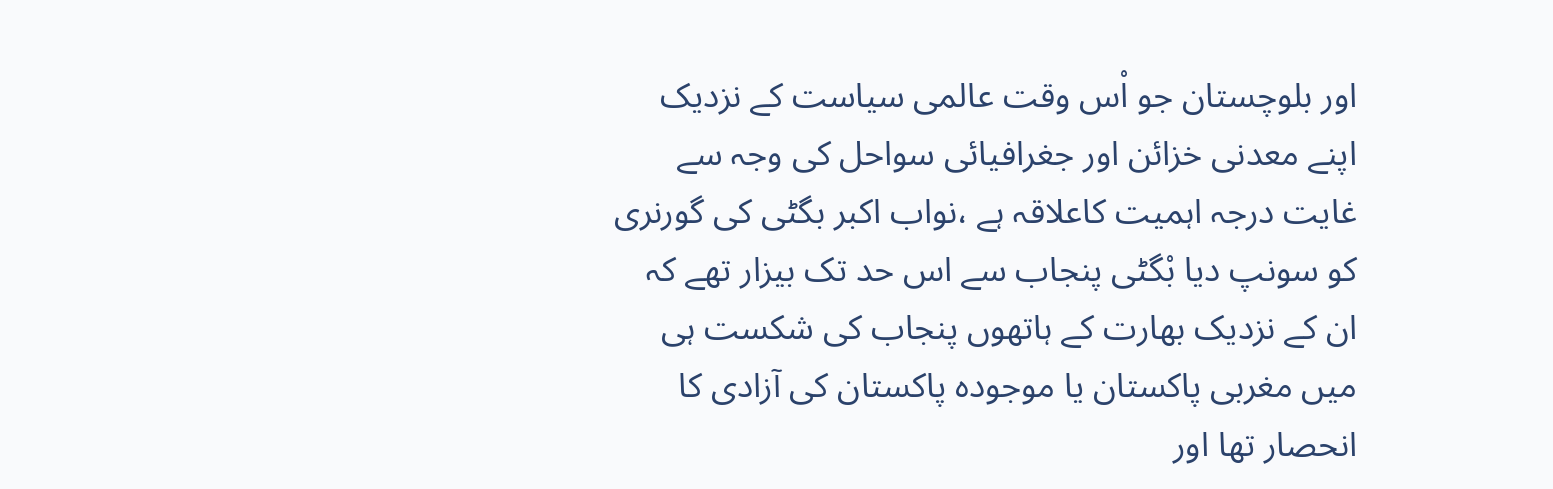اور بلوچستان جو اْس وقت عالمی سیاست کے نزدیک اپنے معدنی خزائن اور جغرافیائی سواحل کی وجہ سے غایت درجہ اہمیت کاعلاقہ ہے ،نواب اکبر بگٹی کی گورنری کو سونپ دیا بْگٹی پنجاب سے اس حد تک بیزار تھے کہ ان کے نزدیک بھارت کے ہاتھوں پنجاب کی شکست ہی میں مغربی پاکستان یا موجودہ پاکستان کی آزادی کا انحصار تھا اور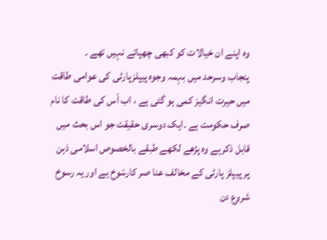وہ اپنے ان خیالات کو کبھی چھپاتے نہیں تھے ۔
پنجاب وسرحد میں بہمہ وجوہ پیپلزپارٹی کی عوامی طاقت میں حیرت انگیز کمی ہو گئی ہے ، اب اْس کی طاقت کا نام صرف حکومت ہے ۔ایک دوسری حقیقت جو اس بحث میں قابل ذکرہے وہ پڑھے لکھے طبقے بالخصوص اسلامی ذہن پر پیپلز پارٹی کے مخالف عنا صر کارسْوخ ہے اور یہ رسوخ شروع دن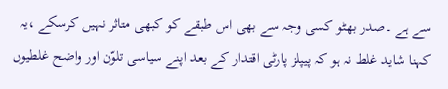سے ہے ۔صدر بھٹو کسی وجہ سے بھی اس طبقے کو کبھی متاثر نہیں کرسکے ،یہ کہنا شاید غلط نہ ہو کہ پیپلز پارٹی اقتدار کے بعد اپنے سیاسی تلوّن اور واضح غلطیوں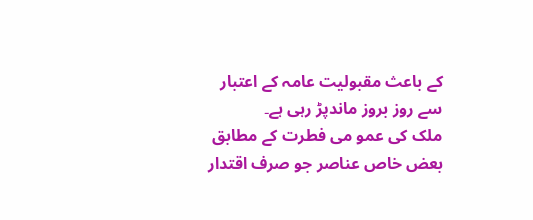کے باعث مقبولیت عامہ کے اعتبار سے روز بروز ماندپڑ رہی ہے۔
ملک کی عمو می فطرت کے مطابق بعض خاص عناصر جو صرف اقتدار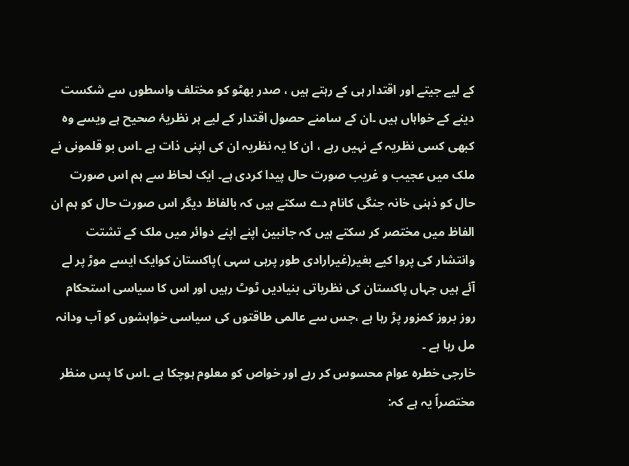کے لیے جیتے اور اقتدار ہی کے رہتے ہیں ، صدر بھٹو کو مختلف واسطوں سے شکست دینے کے خواہاں ہیں ۔ان کے سامنے حصول اقتدار کے لیے ہر نظریۂ صحیح ہے ویسے وہ کبھی کسی نظریہ کے نہیں رہے ، ان کا یہ نظریہ ان کی اپنی ذات ہے ۔اس بو قلمونی نے ملک میں عجیب و غریب صورت حال پیدا کردی ہے۔ ایک لحاظ سے ہم اس صورت حال کو ذہنی خانہ جنگی کانام دے سکتے ہیں کہ بالفاظ دیگر اس صورت حال کو ہم ان الفاظ میں مختصر کر سکتے ہیں کہ جانبین اپنے اپنے دوائر میں ملک کے تشتت وانتشار کی پروا کیے بغیر(غیرارادی طور پرہی سہی )پاکستان کوایک ایسے موڑ پر لے آئے ہیں جہاں پاکستان کی نظریاتی بنیادیں ٹوٹ رہیں اور اس کا سیاسی استحکام روز بروز کمزور پڑ رہا ہے ،جس سے عالمی طاقتوں کی سیاسی خواہشوں کو آب ودانہ مل رہا ہے ۔
خارجی خطرہ عوام محسوس کر رہے اور خواص کو معلوم ہوچکا ہے ۔اس کا پس منظر مختصراً یہ ہے کہ: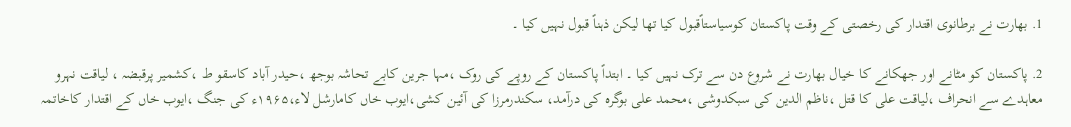1. بھارت نے برطانوی اقتدار کی رخصتی کے وقت پاکستان کوسیاستاًقبول کیا تھا لیکن ذہناً قبول نہیں کیا ۔

2. پاکستان کو مٹانے اور جھکانے کا خیال بھارت نے شروع دن سے ترک نہیں کیا ۔ ابتداً پاکستان کے روپے کی روک ،مہا جرین کابے تحاشہ بوجھ ،حیدر آباد کاسقو ط ،کشمیر پرقبضہ ، لیاقت نہرو معاہدے سے انحراف ،لیاقت علی کا قتل ،ناظم الدین کی سبکدوشی ،محمد علی بوگرہ کی درآمد، سکندرمرزا کی آئین کشی،ایوب خاں کامارشل لاء،۱۹۶۵ء کی جنگ ،ایوب خاں کے اقتدار کاخاتمہ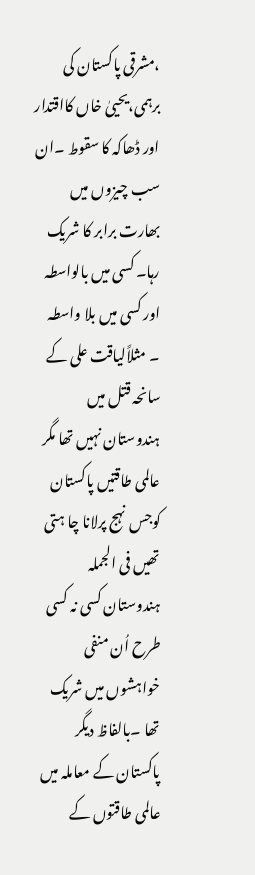،مشرقی پاکستان کی برہمی،یحییٰ خاں کااقتدار اور ڈھاکہ کا سقوط ۔ان سب چیزوں میں بھارت برابر کا شریک رہا۔ کسی میں بالواسطہ اور کسی میں بلا واسطہ ۔ مثلاًلیاقت علی کے سانحہ قتل میں ہندوستان نہیں تھا مگر عالمی طاقتیں پاکستان کوجس نہج پرلانا چا ہتی تھیں فی الجملہ ہندوستان کسی نہ کسی طرح اُن منفی خواہشوں میں شریک تھا ۔بالفاظ دیگر پاکستان کے معاملہ میں عالمی طاقتوں کے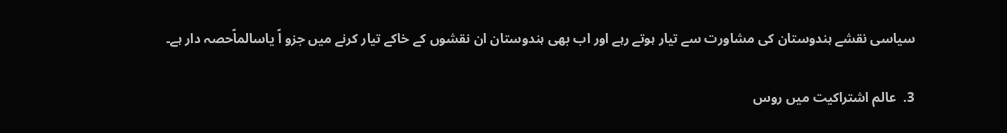سیاسی نقشے ہندوستان کی مشاورت سے تیار ہوتے رہے اور اب بھی ہندوستان ان نقشوں کے خاکے تیار کرنے میں جزو اً یاسالماًحصہ دار ہے۔

3.  عالم اشتراکیت میں روس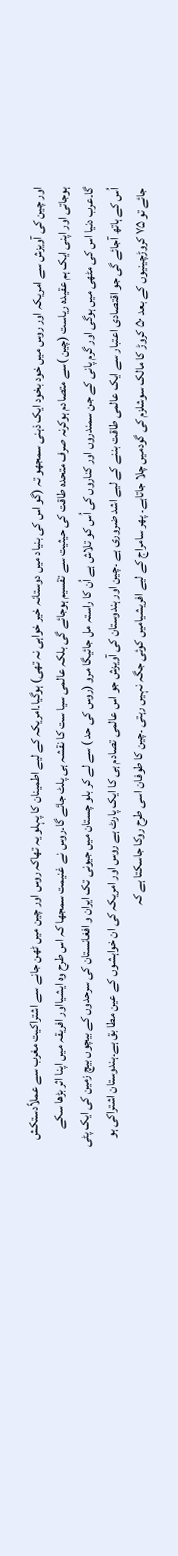اور چین کی آویزش سے امریکہ اور روس میں خود بخود ایک ذہنی سمجھو تہ (گو اس کی بنیاد میں دوستانہ خیر خواہی نہ تھی) ہوگیا۔امریکہ کے لیے اطمینان کا پہلو یہ تھاکہ روس اور چین میں ٹھن جانے سے اشتراکیت مغرب سے عملاًدستکش ہوجاتی اور اپنی ایک ہم عقیدہ ریاست (چین )سے متصادم ہوکرنہ صرف متحدہ طاقت کی حیثیت سے تقسیم ہوجائے گی بلکہ عالمی سیا ست کا نقشہ ہی پلٹ جائے گا۔روس نے غنیمت سمجھا کہ اس طرح وہ ایشیااور افریقہ میں اپنا اثر بڑھا سکے گا۔عرب دنیا اس کی مٹھی میں ہوگی اور گرم پانی کے جن سمندروں اور کناروں کی اُس کو تلاش ہے اُن کا راستہ مل جائیگا مرو (روس کی حد ) سے لے کر بلو چستان میں جیونی تک ایران و افغانستان کی سرحدوں کے بیچوں بیچ زمین کی ایک پٹی اُس کے ہاتھ آجائے گی جو اقتصادی اعتبار سے ایک عالمی طاقت بننے کے لیے اشد ضروری ہے ۔چین اور ہندوستان کی آویزش جو اس عالمی تصادم ہی کا ایک پارٹ ہے روس اور امریکہ کی ان خواہشوں کے عین مطا بق ہے۔ہندوستان اشتراکی ہو جائے تو ۷۵ کروڑچینیوں کے بعد ۵۰ کروڑ کا مالک سوشلزم کی گودمیں چلا جاتاہے۔ پھر سامراج کے لیے افریشیامیں کوئی جگہ نہیں رہتی ۔چین کا طوفان اسی طرح روکا جاسکتا ہے کہ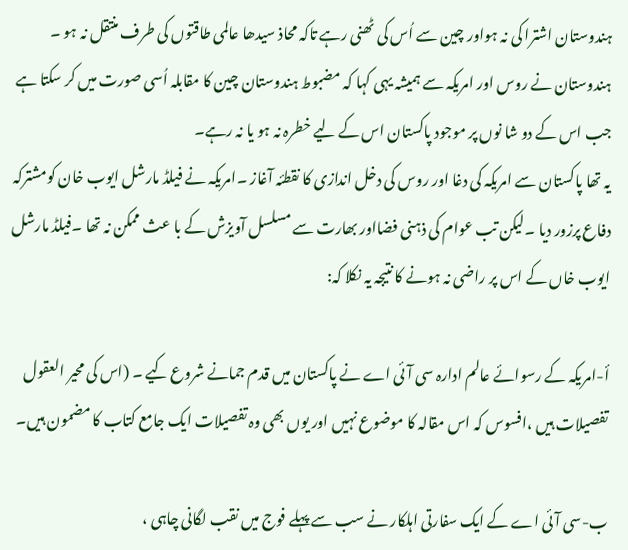ہندوستان اشترا کی نہ ہواور چین سے اُس کی ٹھنی رہے تاکہ محاذ سیدھا عالمی طاقتوں کی طرف منتقل نہ ہو ۔ ہندوستان نے روس اور امریکہ سے ہمیشہ یہی کہا کہ مضبوط ہندوستان چین کا مقابلہ اُسی صورت میں کر سکتا ہے جب اس کے دو شا نوں پر موجود پاکستان اس کے لیے خطرہ نہ ہو یا نہ رہے۔
یہ تھا پاکستان سے امریکہ کی دغا اور روس کی دخل اندازی کا نقطئہ آغاز ۔امریکہ نے فیلڈ مارشل ایوب خان کومشترکہ دفاع پرزور دیا ۔لیکن تب عوام کی ذہنی فضااور بھارت سے مسلسل آویزش کے با عث ممکن نہ تھا ۔فیلڈ مارشل ایوب خاں کے اس پر راضی نہ ہونے کا نتیجہ یہ نکلا کہ:

أ-امریکہ کے رسوائے عالم ادارہ سی آئی اے نے پاکستان میں قدم جمانے شروع کیے ۔ (اس کی محیر العقول تفصیلات ہیں ،افسوس کہ اس مقالہ کا موضوع نہیں اور یوں بھی وہ تفصیلات ایک جامع کتاب کا مضمون ہیں۔

ب-سی آئی اے کے ایک سفارتی اہلکار نے سب سے پہلے فوج میں نقب لگانی چاہی ،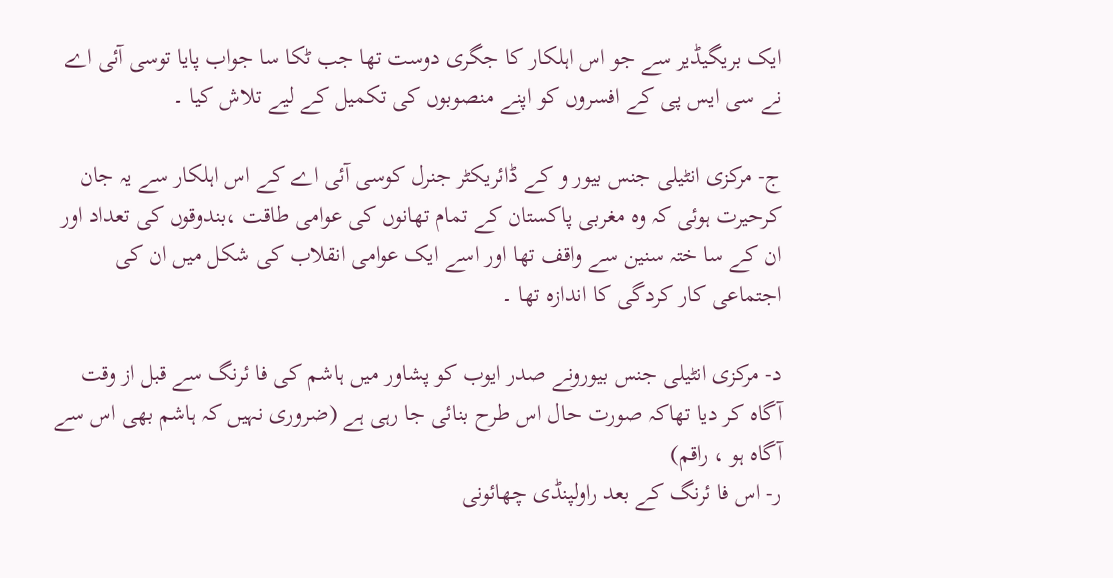ایک بریگیڈیر سے جو اس اہلکار کا جگری دوست تھا جب ٹکا سا جواب پایا توسی آئی اے نے سی ایس پی کے افسروں کو اپنے منصوبوں کی تکمیل کے لیے تلاش کیا ۔

ج- مرکزی انٹیلی جنس بیور و کے ڈائریکٹر جنرل کوسی آئی اے کے اس اہلکار سے یہ جان کرحیرت ہوئی کہ وہ مغربی پاکستان کے تمام تھانوں کی عوامی طاقت ،بندوقوں کی تعداد اور ان کے سا ختہ سنین سے واقف تھا اور اسے ایک عوامی انقلاب کی شکل میں ان کی اجتماعی کار کردگی کا اندازہ تھا ۔

د- مرکزی انٹیلی جنس بیورونے صدر ایوب کو پشاور میں ہاشم کی فا ئرنگ سے قبل از وقت آگاہ کر دیا تھاکہ صورت حال اس طرح بنائی جا رہی ہے (ضروری نہیں کہ ہاشم بھی اس سے آگاہ ہو ، راقم)
ر- اس فا ئرنگ کے بعد راولپنڈی چھائونی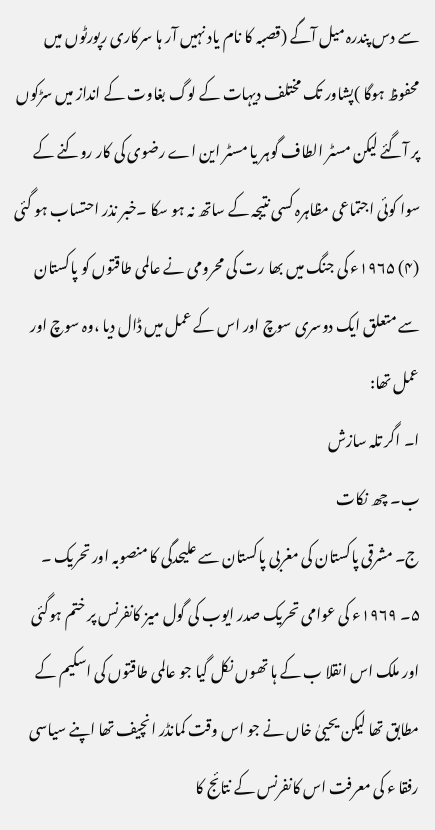سے دس پندرہ میل آگے (قصبہ کا نام یاد نہیں آر ہا سرکاری رپورٹوں میں محفوظ ہوگا )پشاور تک مختلف دیہات کے لوگ بغاوت کے انداز میں سڑکوں پر آگئے لیکن مسٹر الطاف گوہر یا مسٹر این اے رضوی کی کار روکنے کے سوا کوئی اجتماعی مظاہرہ کسی نتیجہ کے ساتھ نہ ہو سکا ۔خبر نذر احتساب ہو گئی
(۴) ۱۹۶۵ء کی جنگ میں بھا رت کی محرومی نے عالمی طاقتوں کو پاکستان سے متعلق ایک دوسری سوچ اور اس کے عمل میں ڈال دیا ،وہ سوچ اور عمل تھا:
ا۔ اگر تلہ سازش
ب۔ چھ نکات
ج۔ مشرقی پاکستان کی مغربی پاکستان سے علیحدگی کا منصوبہ اور تحریک ۔
۵۔ ۱۹۶۹ء کی عوامی تحریک صدر ایوب کی گول میز کانفرنس پر ختم ہوگئی اور ملک اس انقلا ب کے ہا تھوں نکل گیا جو عالمی طاقتوں کی اسکیم کے مطابق تھا لیکن یحییٰ خاں نے جو اس وقت کمانڈر انچیف تھا اپنے سیاسی رفقا ء کی معرفت اس کانفرنس کے نتائج کا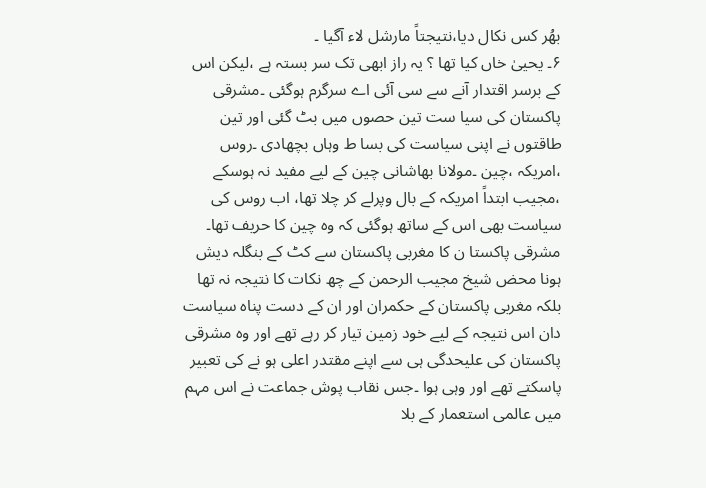بھُر کس نکال دیا،نتیجتاً مارشل لاء آگیا ۔
۶۔ یحییٰ خاں کیا تھا ؟ یہ راز ابھی تک سر بستہ ہے ،لیکن اس کے برسر اقتدار آنے سے سی آئی اے سرگرم ہوگئی ۔مشرقی پاکستان کی سیا ست تین حصوں میں بٹ گئی اور تین طاقتوں نے اپنی سیاست کی بسا ط وہاں بچھادی ۔روس ،امریکہ ،چین ۔مولانا بھاشانی چین کے لیے مفید نہ ہوسکے ،مجیب ابتداً امریکہ کے بال وپرلے کر چلا تھا، اب روس کی سیاست بھی اس کے ساتھ ہوگئی کہ وہ چین کا حریف تھا۔
مشرقی پاکستا ن کا مغربی پاکستان سے کٹ کے بنگلہ دیش ہونا محض شیخ مجیب الرحمن کے چھ نکات کا نتیجہ نہ تھا بلکہ مغربی پاکستان کے حکمران اور ان کے دست پناہ سیاست دان اس نتیجہ کے لیے خود زمین تیار کر رہے تھے اور وہ مشرقی پاکستان کی علیحدگی ہی سے اپنے مقتدر اعلی ہو نے کی تعبیر پاسکتے تھے اور وہی ہوا ۔جس نقاب پوش جماعت نے اس مہم میں عالمی استعمار کے بلا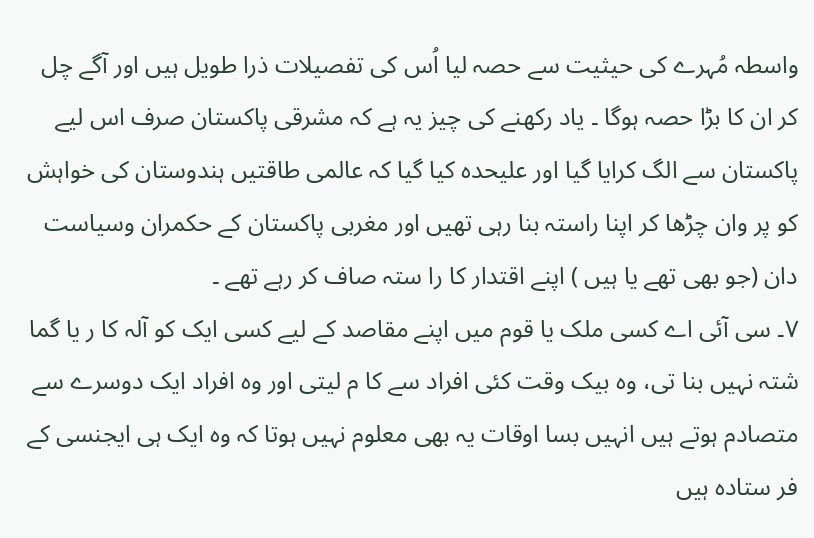واسطہ مُہرے کی حیثیت سے حصہ لیا اُس کی تفصیلات ذرا طویل ہیں اور آگے چل کر ان کا بڑا حصہ ہوگا ۔ یاد رکھنے کی چیز یہ ہے کہ مشرقی پاکستان صرف اس لیے پاکستان سے الگ کرایا گیا اور علیحدہ کیا گیا کہ عالمی طاقتیں ہندوستان کی خواہش کو پر وان چڑھا کر اپنا راستہ بنا رہی تھیں اور مغربی پاکستان کے حکمران وسیاست دان (جو بھی تھے یا ہیں ) اپنے اقتدار کا را ستہ صاف کر رہے تھے ۔
۷۔ سی آئی اے کسی ملک یا قوم میں اپنے مقاصد کے لیے کسی ایک کو آلہ کا ر یا گما شتہ نہیں بنا تی، وہ بیک وقت کئی افراد سے کا م لیتی اور وہ افراد ایک دوسرے سے متصادم ہوتے ہیں انہیں بسا اوقات یہ بھی معلوم نہیں ہوتا کہ وہ ایک ہی ایجنسی کے فر ستادہ ہیں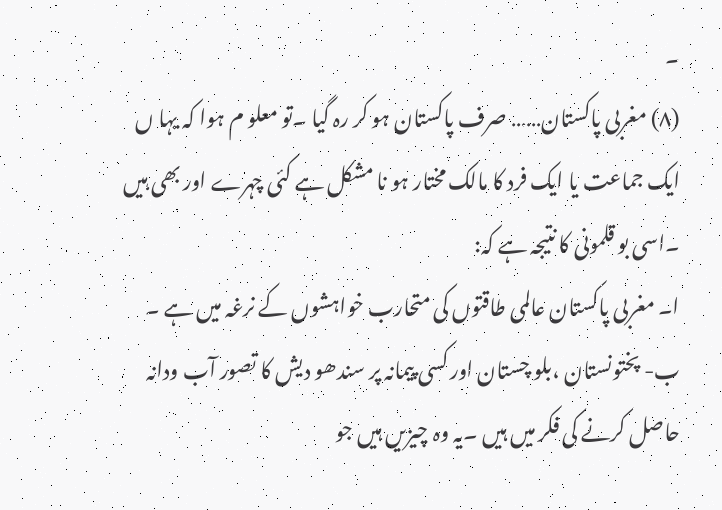۔
(۸) مغربی پاکستان…… صرف پاکستان ہو کر رہ گیا ۔تو معلو م ہوا کہ یہا ں ایک جماعت یا ایک فرد کا مالک مختار ہو نا مشکل ہے کئی چہرے اور بھی ہیں ۔اسی بو قلمونی کا نتیجہ ہے کہ:
ا۔ مغربی پاکستان عالمی طاقتوں کی متحارب خواہشوں کے نرغہ میں ہے ۔
ب- پختونستان ،بلو چستان اور کسی پیمانہ پر سندھو دیش کا تصور آب ودانہ حاصل کرنے کی فکر میں ہیں ۔یہ وہ چیزیں ہیں جو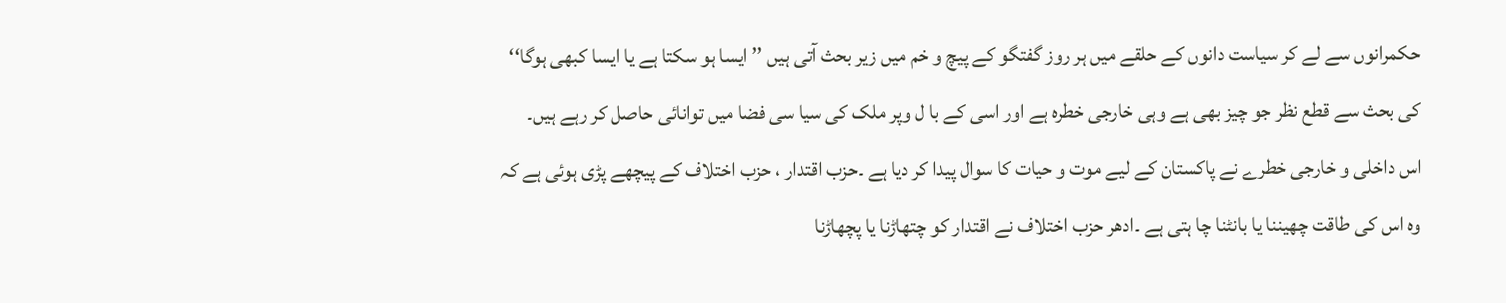حکمرانوں سے لے کر سیاست دانوں کے حلقے میں ہر روز گفتگو کے پیچ و خم میں زیر بحث آتی ہیں ’’ ایسا ہو سکتا ہے یا ایسا کبھی ہوگا‘‘ کی بحث سے قطع نظر جو چیز بھی ہے وہی خارجی خطرہ ہے اور اسی کے با ل وپر ملک کی سیا سی فضا میں توانائی حاصل کر رہے ہیں۔
اس داخلی و خارجی خطرے نے پاکستان کے لیے موت و حیات کا سوال پیدا کر دیا ہے ۔حزب اقتدار ، حزب اختلاف کے پیچھے پڑی ہوئی ہے کہ وہ اس کی طاقت چھیننا یا بانٹنا چا ہتی ہے ۔ادھر حزب اختلاف نے اقتدار کو چتھاڑنا یا پچھاڑنا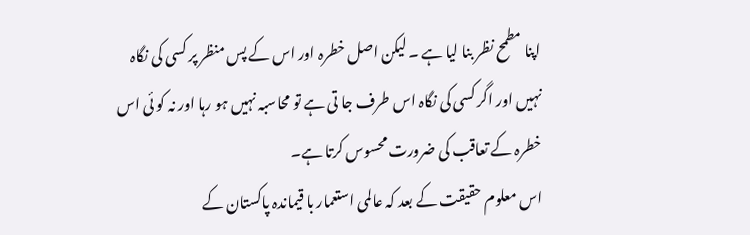اپنا مطمح نظر بنا لیا ہے ۔ لیکن اصل خطرہ اور اس کے پس منظر پر کسی کی نگاہ نہیں اور اگر کسی کی نگاہ اس طرف جا تی ہے تو محاسبہ نہیں ہو رہا اور نہ کو ئی اس خطرہ کے تعاقب کی ضرورت محسوس کرتا ہے۔
اس معلوم حقیقت کے بعد کہ عالمی استعمار با قیماندہ پاکستان کے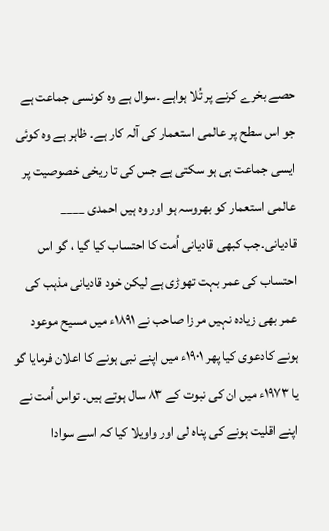حصے بخرے کرنے پر تُلا ہواہے ۔سوال ہے وہ کونسی جماعت ہے جو اس سطح پر عالمی استعمار کی آلہ کار ہے۔ ظاہر ہے وہ کوئی ایسی جماعت ہی ہو سکتی ہے جس کی تا ریخی خصوصیت پر عالمی استعمار کو بھروسہ ہو اور وہ ہیں احمدی ____ قادیانی۔جب کبھی قادیانی اُمت کا احتساب کیا گیا ، گو اس احتساب کی عمر بہت تھوڑی ہے لیکن خود قادیانی مذہب کی عمر بھی زیادہ نہیں مر زا صاحب نے ۱۸۹۱ء میں مسیح موعود ہونے کادعوی کیا پھر ۱۹۰۱ء میں اپنے نبی ہونے کا اعلان فرمایا گو یا ۱۹۷۳ء میں ان کی نبوت کے ۸۳ سال ہوتے ہیں۔ تواس اُمت نے اپنے اقلیت ہونے کی پناہ لی اور واویلا کیا کہ اسے سوادا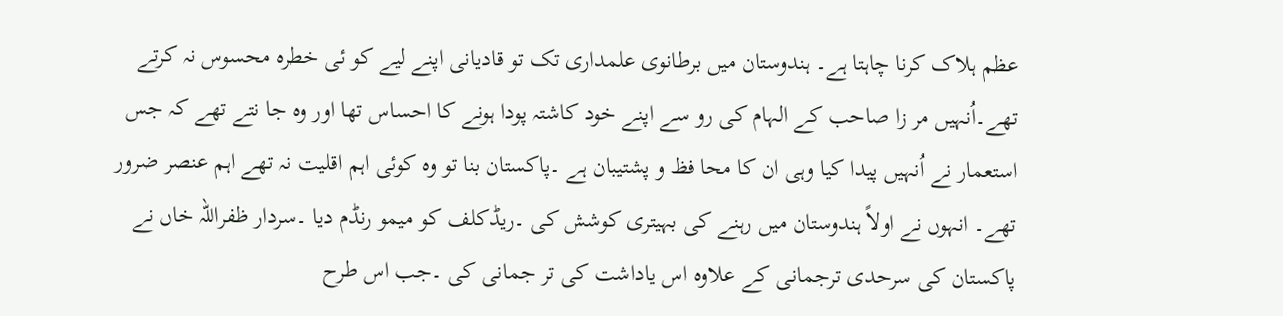عظم ہلاک کرنا چاہتا ہے۔ ہندوستان میں برطانوی علمداری تک تو قادیانی اپنے لیے کو ئی خطرہ محسوس نہ کرتے تھے۔اُنہیں مر زا صاحب کے الہام کی رو سے اپنے خود کاشتہ پودا ہونے کا احساس تھا اور وہ جا نتے تھے کہ جس استعمار نے اُنہیں پیدا کیا وہی ان کا محا فظ و پشتیبان ہے ۔پاکستان بنا تو وہ کوئی اہم اقلیت نہ تھے اہم عنصر ضرور تھے۔ انہوں نے اولاً ہندوستان میں رہنے کی بہیتری کوشش کی ۔ریڈکلف کو میمو رنڈم دیا ۔سردار ظفراللہ خاں نے پاکستان کی سرحدی ترجمانی کے علاوہ اس یاداشت کی تر جمانی کی ۔جب اس طرح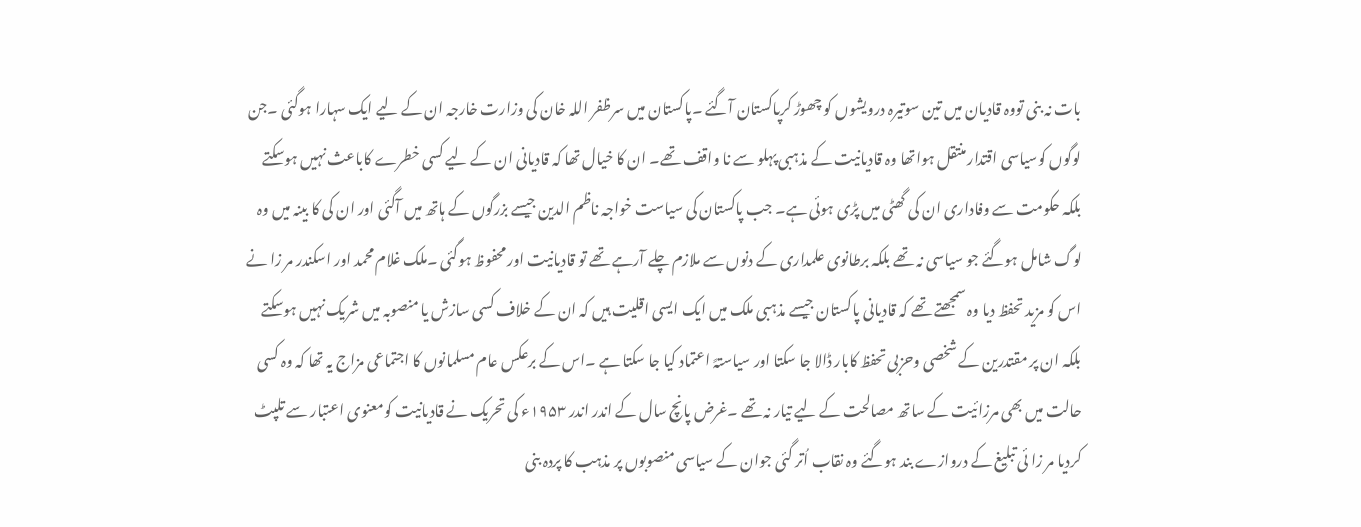بات نہ بنی تووہ قادیان میں تین سوتیرہ درویشوں کو چھوڑ کرپاکستان آگئے ۔پاکستان میں سرظفر اللہ خان کی وزارت خارجہ ان کے لیے ایک سہارا ہوگئی ۔جن لوگوں کوسیاسی اقتدار منتقل ہواتھا وہ قادیانیت کے مذہبی پہلو سے نا واقف تھے۔ ان کا خیال تھا کہ قادیانی ان کے لیے کسی خطرے کاباعث نہیں ہوسکتے بلکہ حکومت سے وفاداری ان کی گھٹی میں پڑی ہوئی ہے۔ جب پاکستان کی سیاست خواجہ ناظم الدین جیسے بزرگوں کے ہاتھ میں آگئی اور ان کی کا بینہ میں وہ لوگ شامل ہوگئے جو سیاسی نہ تھے بلکہ برطانوی علمداری کے دنوں سے ملازم چلے آرہے تھے تو قادیانیت اور محفوظ ہوگئی ۔ملک غلام محمد اور اسکندر مر زا نے اس کو مزید تحفظ دیا وہ سمجھتے تھے کہ قادیانی پاکستان جیسے مذہبی ملک میں ایک ایسی اقلیت ہیں کہ ان کے خلاف کسی سازش یا منصوبہ میں شریک نہیں ہوسکتے بلکہ ان پر مقتدرین کے شخصی وحزبی تحفظ کابار ڈالا جا سکتا اور سیاستہً اعتماد کیا جا سکتا ہے ۔اس کے برعکس عام مسلمانوں کا اجتماعی مزاج یہ تھا کہ وہ کسی حالت میں بھی مرزائیت کے ساتھ مصالحت کے لیے تیار نہ تھے ۔غرض پانچ سال کے اندر اندر ۱۹۵۳ء کی تحریک نے قادیانیت کومعنوی اعتبار سے تلپٹ کردیا مر زا ئی تبلیغ کے دروازے بند ہوگئے وہ نقاب اُتر گئی جوان کے سیاسی منصوبوں پر مذہب کا پردہ بنی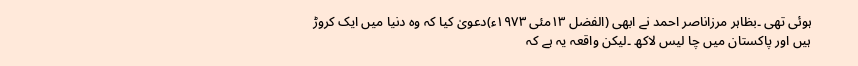ہوئی تھی ۔بظاہر مرزاناصر احمد نے ابھی (الفضل ۱۳مئی ۱۹۷۳ء)دعویٰ کیا کہ وہ دنیا میں ایک کروڑ ہیں اور پاکستان میں چا لیس لاکھ ۔لیکن واقعہ یہ ہے کہ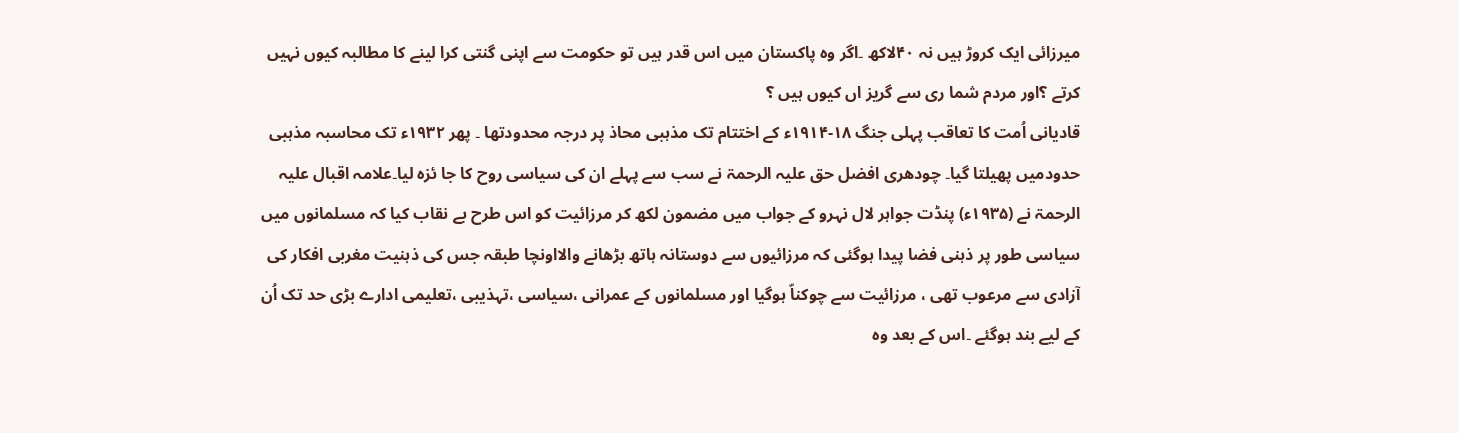میرزائی ایک کروڑ ہیں نہ ۴۰لاکھ ۔اگر وہ پاکستان میں اس قدر ہیں تو حکومت سے اپنی گنتی کرا لینے کا مطالبہ کیوں نہیں کرتے ؟اور مردم شما ری سے گریز اں کیوں ہیں ؟
قادیانی اُمت کا تعاقب پہلی جنگ ۱۸-۱۹۱۴ء کے اختتام تک مذہبی محاذ پر درجہ محدودتھا ۔ پھر ۱۹۳۲ء تک محاسبہ مذہبی حدودمیں پھیلتا گیا۔ چودھری افضل حق علیہ الرحمۃ نے سب سے پہلے ان کی سیاسی روح کا جا ئزہ لیا۔علامہ اقبال علیہ الرحمۃ نے (۱۹۳۵ء) پنڈت جواہر لال نہرو کے جواب میں مضمون لکھ کر مرزائیت کو اس طرح بے نقاب کیا کہ مسلمانوں میں سیاسی طور پر ذہنی فضا پیدا ہوگئی کہ مرزائیوں سے دوستانہ ہاتھ بڑھانے والااونچا طبقہ جس کی ذہنیت مغربی افکار کی آزادی سے مرعوب تھی ، مرزائیت سے چوکناّ ہوگیا اور مسلمانوں کے عمرانی ،سیاسی ،تہذیبی ،تعلیمی ادارے بڑی حد تک اُن کے لیے بند ہوگئے ۔اس کے بعد وہ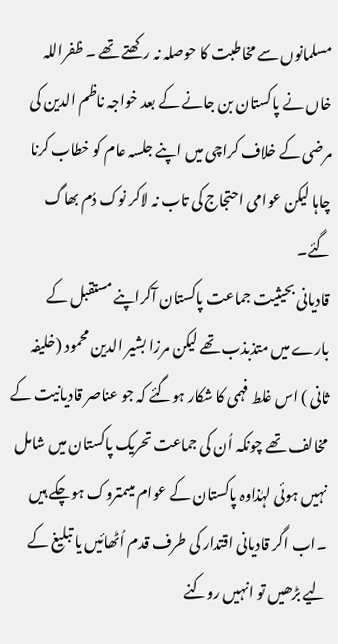مسلمانوں سے مخاطبت کا حوصلہ نہ رکھتے تھے ۔ ظفراللہ خاں نے پاکستان بن جانے کے بعد خواجہ ناظم الدین کی مرضی کے خلاف کراچی میں اپنے جلسہ عام کو خطاب کرنا چاہا لیکن عوامی احتجاج کی تاب نہ لاکر نوک دُم بھاگ گئے۔
قادیانی بحیثیت جماعت پاکستان آکراپنے مستقبل کے بارے میں متذبذب تھے لیکن مرزا بشیر الدین محمود (خلیفہ ثانی ) اس غلط فہمی کا شکار ہوگئے کہ جو عناصر قادیانیت کے مخالف تھے چونکہ اُن کی جماعت تحریک پاکستان میں شامل نہیں ہوئی لہٰذاوہ پاکستان کے عوام میںمتروک ہوچکے ہیں ۔اب اگر قادیانی اقتدار کی طرف قدم اُٹھائیں یا تبلیغ کے لیے بڑھیں تو انہیں روکنے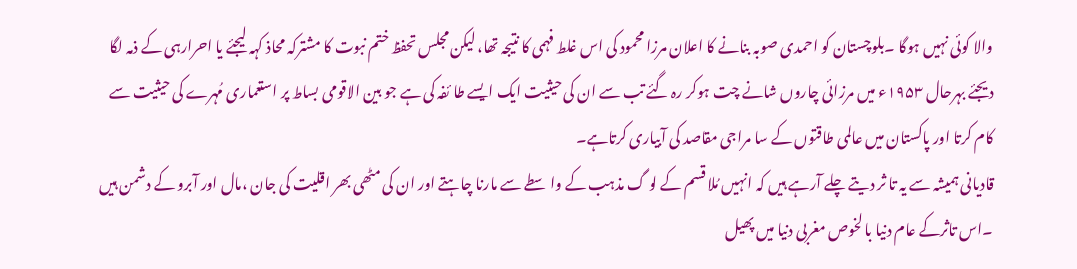والا کوئی نہیں ہوگا ۔بلوچستان کو احمدی صوبہ بنانے کا اعلان مرزا محمود کی اس غلط فہمی کا نتیجہ تھا، لیکن مجلس تحفظ ختم نبوت کا مشترکہ محاذ کہہ لیجئے یا احرارہی کے ذمہ لگا دیجئے بہرحال ۱۹۵۳ء میں مرزائی چاروں شانے چت ہوکر رہ گئے تب سے ان کی حیثیت ایک ایسے طا ئفہ کی ہے جو بین الاقومی بساط پر استعماری مُہرے کی حیثیت سے کام کرتا اور پاکستان میں عالمی طاقتوں کے سا مراجی مقاصد کی آبیاری کرتاہے۔
قادیانی ہمیشہ سے یہ تا ثر دیتے چلے آرہے ہیں کہ انہیں مُلا قسم کے لو گ مذہب کے واسطے سے مارنا چاہتے اور ان کی مٹھی بھر اقلیت کی جان ،مال اور آبرو کے دشمن ہیں ۔اس تاثرکے عام دنیا با لخوص مغربی دنیا میں پھیل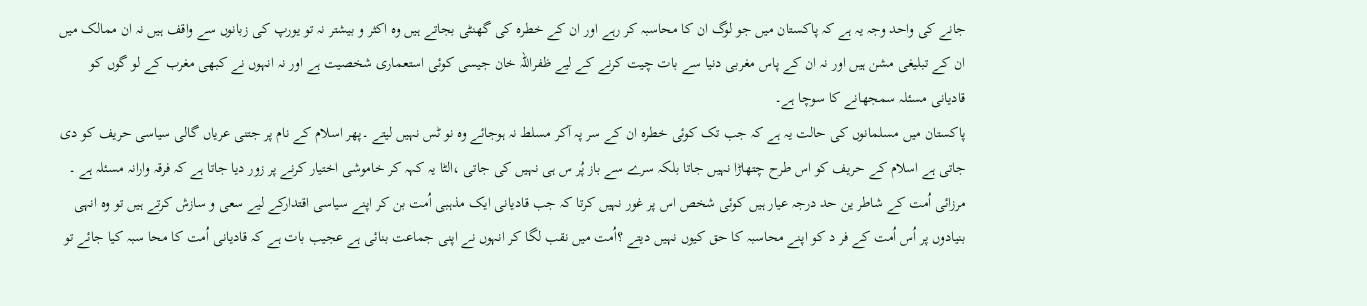جانے کی واحد وجہ یہ ہے کہ پاکستان میں جو لوگ ان کا محاسبہ کر رہے اور ان کے خطرہ کی گھنٹی بجاتے ہیں وہ اکثر و بیشتر نہ تو یورپ کی زبانوں سے واقف ہیں نہ ان ممالک میں ان کے تبلیغی مشن ہیں اور نہ ان کے پاس مغربی دنیا سے بات چیت کرنے کے لیے ظفراللہ خان جیسی کوئی استعماری شخصیت ہے اور نہ انہوں نے کبھی مغرب کے لو گوں کو قادیانی مسئلہ سمجھانے کا سوچا ہے۔
پاکستان میں مسلمانوں کی حالت یہ ہے کہ جب تک کوئی خطرہ ان کے سر پہ آکر مسلط نہ ہوجائے وہ نو ٹس نہیں لیتے ۔پھر اسلام کے نام پر جتنی عریاں گالی سیاسی حریف کو دی جاتی ہے اسلام کے حریف کو اس طرح چتھاڑا نہیں جاتا بلکہ سرے سے باز پُر س ہی نہیں کی جاتی ،الٹا یہ کہہ کر خاموشی اختیار کرنے پر زور دیا جاتا ہے کہ فرقہ وارانہ مسئلہ ہے ۔
مرزائی اُمت کے شاطر ین حد درجہ عیار ہیں کوئی شخص اس پر غور نہیں کرتا کہ جب قادیانی ایک مذہبی اُمت بن کر اپنے سیاسی اقتدارکے لیے سعی و سازش کرتے ہیں تو وہ انہی بنیادوں پر اُس اُمت کے فر د کو اپنے محاسبہ کا حق کیوں نہیں دیتے ؟اُمت میں نقب لگا کر انہوں نے اپنی جماعت بنائی ہے عجیب بات ہے کہ قادیانی اُمت کا محا سبہ کیا جائے تو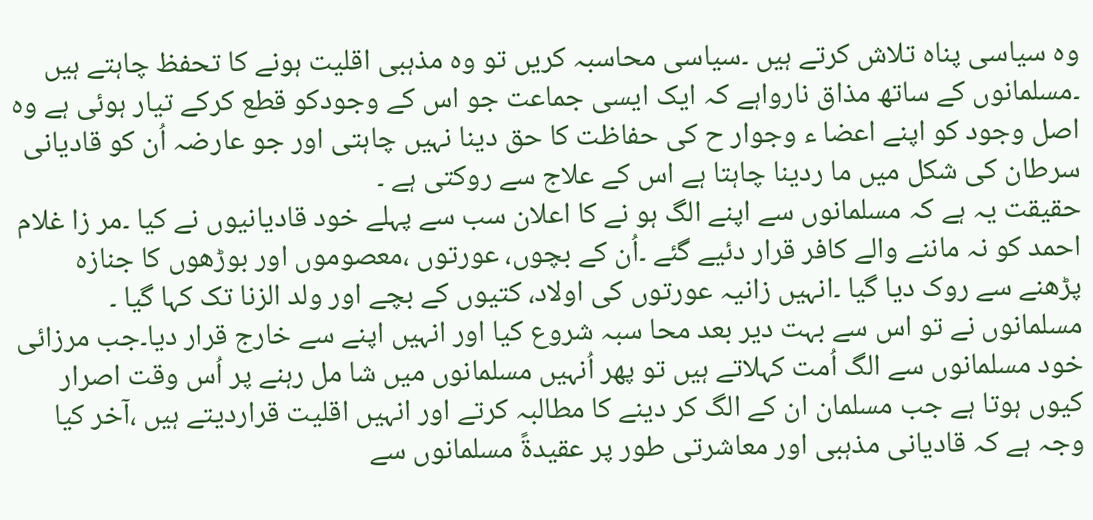وہ سیاسی پناہ تلاش کرتے ہیں ۔سیاسی محاسبہ کریں تو وہ مذہبی اقلیت ہونے کا تحفظ چاہتے ہیں ۔مسلمانوں کے ساتھ مذاق نارواہے کہ ایک ایسی جماعت جو اس کے وجودکو قطع کرکے تیار ہوئی ہے وہ اصل وجود کو اپنے اعضا ء وجوار ح کی حفاظت کا حق دینا نہیں چاہتی اور جو عارضہ اُن کو قادیانی سرطان کی شکل میں ما ردینا چاہتا ہے اس کے علاج سے روکتی ہے ۔
حقیقت یہ ہے کہ مسلمانوں سے اپنے الگ ہو نے کا اعلان سب سے پہلے خود قادیانیوں نے کیا ۔مر زا غلام احمد کو نہ ماننے والے کافر قرار دئیے گئے ۔اُن کے بچوں، عورتوں ،معصوموں اور بوڑھوں کا جنازہ پڑھنے سے روک دیا گیا ۔انہیں زانیہ عورتوں کی اولاد، کتیوں کے بچے اور ولد الزنا تک کہا گیا ۔ مسلمانوں نے تو اس سے بہت دیر بعد محا سبہ شروع کیا اور انہیں اپنے سے خارج قرار دیا۔جب مرزائی خود مسلمانوں سے الگ اُمت کہلاتے ہیں تو پھر اُنہیں مسلمانوں میں شا مل رہنے پر اُس وقت اصرار کیوں ہوتا ہے جب مسلمان ان کے الگ کر دینے کا مطالبہ کرتے اور انہیں اقلیت قراردیتے ہیں ،آخر کیا وجہ ہے کہ قادیانی مذہبی اور معاشرتی طور پر عقیدۃً مسلمانوں سے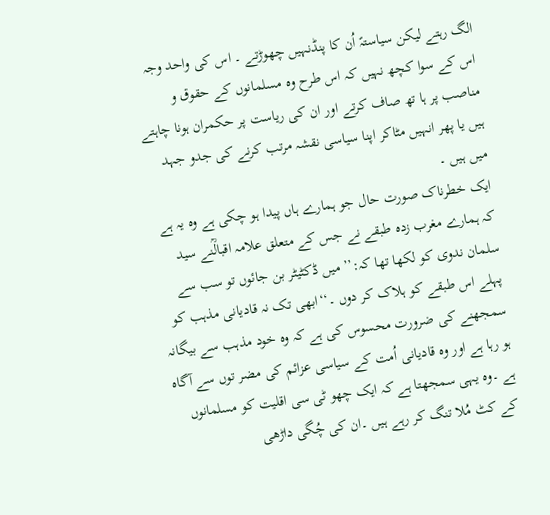الگ رہتے لیکن سیاستہً اُن کا پنڈنہیں چھوڑتے ۔ اس کی واحد وجہ اس کے سوا کچھ نہیں کہ اس طرح وہ مسلمانوں کے حقوق و مناصب پر ہا تھ صاف کرتے اور ان کی ریاست پر حکمران ہونا چاہتے ہیں یا پھر انہیں مٹاکر اپنا سیاسی نقشہ مرتب کرنے کی جدو جہد میں ہیں ۔
ایک خطرناک صورت حال جو ہمارے ہاں پیدا ہو چکی ہے وہ یہ ہے کہ ہمارے مغرب زدہ طبقے نے جس کے متعلق علامہ اقبالؒنے سید سلمان ندوی کو لکھا تھا کہ:’’ میں ڈکٹیٹر بن جائوں تو سب سے پہلے اس طبقے کو ہلاک کر دوں ۔‘‘ابھی تک نہ قادیانی مذہب کو سمجھنے کی ضرورت محسوس کی ہے کہ وہ خود مذہب سے بیگانہ ہو رہا ہے اور وہ قادیانی اُمت کے سیاسی عزائم کی مضر توں سے آگاہ ہے ۔وہ یہی سمجھتا ہے کہ ایک چھو ٹی سی اقلیت کو مسلمانوں کے کٹ مُلا تنگ کر رہے ہیں ۔ان کی چُگی داڑھی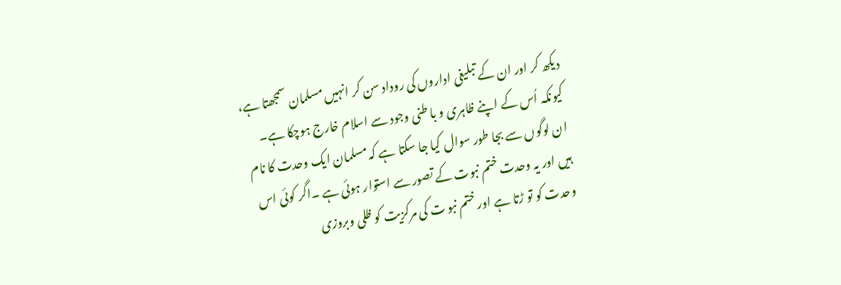دیکھ کر اور ان کے تبلیغی اداروں کی روداد سن کر انہیں مسلمان سمجھتا ہے، کیونکہ اُس کے اپنے ظاہری و با طنی وجود سے اسلام خارج ہوچکا ہے۔
ان لوگوں سے بجا طور سوال کیا جا سکتا ہے کہ مسلمان ایک وحدت کا نام ہیں اور یہ وحدت ختم نبوت کے تصور سے استوار ہوئی ہے ۔اگر کوئی اس وحدت کو تو ڑتا ہے اور ختم نبو ت کی مرکزیت کو ظلی وبروزی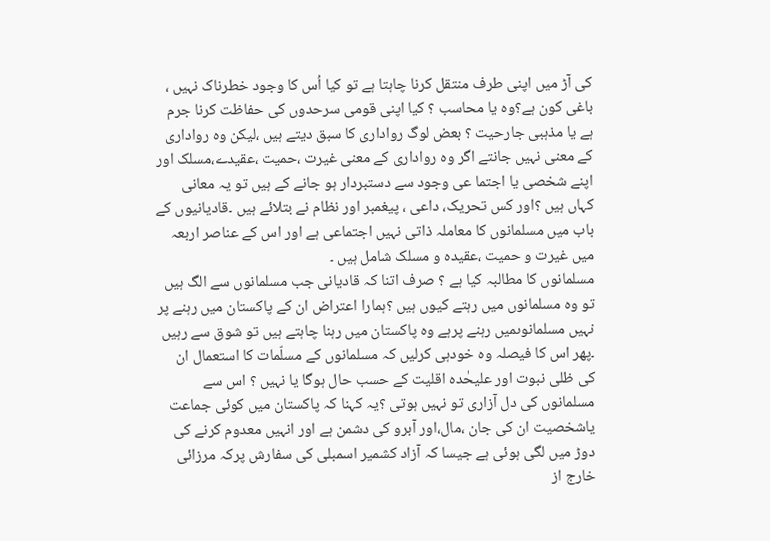کی آڑ میں اپنی طرف منتقل کرنا چاہتا ہے تو کیا اُس کا وجود خطرناک نہیں ، باغی کون ہے؟وہ یا محاسب ؟ کیا اپنی قومی سرحدوں کی حفاظت کرنا جرم ہے یا مذہبی جارحیت ؟ بعض لوگ رواداری کا سبق دیتے ہیں ،لیکن وہ رواداری کے معنی نہیں جانتے اگر وہ رواداری کے معنی غیرت ،حمیت ،عقیدے،مسلک اور اپنے شخصی یا اجتما عی وجود سے دستبردار ہو جانے کے ہیں تو یہ معانی کہاں ہیں ؟اور کس تحریک، داعی ، پیغمبر اور نظام نے بتلائے ہیں ۔قادیانیوں کے باب میں مسلمانوں کا معاملہ ذاتی نہیں اجتماعی ہے اور اس کے عناصر اربعہ میں غیرت و حمیت ،عقیدہ و مسلک شامل ہیں ۔
مسلمانوں کا مطالبہ کیا ہے ؟ صرف اتنا کہ قادیانی جب مسلمانوں سے الگ ہیں تو وہ مسلمانوں میں رہتے کیوں ہیں ؟ہمارا اعتراض ان کے پاکستان میں رہنے پر نہیں مسلمانوںمیں رہنے پرہے وہ پاکستان میں رہنا چاہتے ہیں تو شوق سے رہیں ۔پھر اس کا فیصلہ وہ خودہی کرلیں کہ مسلمانوں کے مسلّمات کا استعمال ان کی ظلی نبوت اور علیحٰدہ اقلیت کے حسب حال ہوگا یا نہیں ؟ اس سے مسلمانوں کی دل آزاری تو نہیں ہوتی ؟یہ کہنا کہ پاکستان میں کوئی جماعت یاشخصیت ان کی جان ،مال،اور آبرو کی دشمن ہے اور انہیں معدوم کرنے کی دوڑ میں لگی ہوئی ہے جیسا کہ آزاد کشمیر اسمبلی کی سفارش پرکہ مرزائی خارج از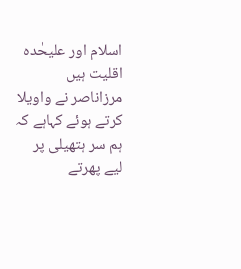اسلام اور علیحٰدہ اقلیت ہیں مرزاناصر نے واویلا کرتے ہوئے کہاہے کہ ہم سر ہتھیلی پر لیے پھرتے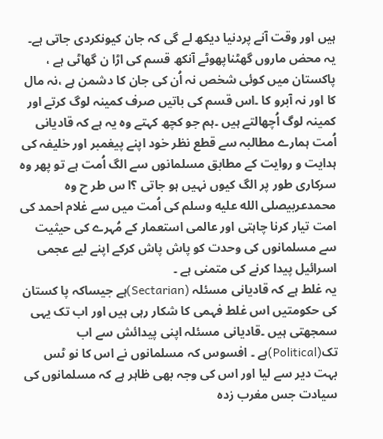ہیں اور وقت آنے پردنیا دیکھ لے گی کہ جان کیونکردی جاتی ہے۔ یہ محض ماروں گھٹناپھوٹے آنکھ قسم کی اڑا ن گھاٹی ہے ، پاکستان میں کوئی شخص نہ اُن کی جان کا دشمن ہے ،نہ مال کا اور نہ آبرو کا ۔اس قسم کی باتیں صرف کمینہ لوگ کرتے اور کمینہ لوگ اُچھالتے ہیں ۔ہم جو کچھ کہتے وہ یہ ہے کہ قادیانی اُمت ہمارے مطالبہ سے قطع نظر خود اپنے پیغمبر اور خلیفہ کی ہدایت و روایت کے مطابق مسلمانوں سے الگ اُمت ہے تو پھر وہ سرکاری طور پر الگ کیوں نہیں ہو جاتی ؟ا س طر ح وہ محمدعربیصلى الله عليه وسلم کی اُمت میں سے غلام احمد کی امت تیار کرنا چاہتی اور عالمی استعمار کے مُہرے کی حیثیت سے مسلمانوں کی وحدت کو پاش پاش کرکے اپنے لیے عجمی اسرائیل پیدا کرنے کی متمنی ہے ۔
یہ غلط ہے کہ قادیانی مسئلہ (Sectarian)ہے جیساکہ پا کستان کی حکومتیں اس غلط فہمی کا شکار رہی ہیں اور اب تک یہی سمجھتی ہیں ۔قادیانی مسئلہ اپنی پیدائش سے اب تک(Political)ہے ۔ افسوس کہ مسلمانوں نے اس کا نو ٹس بہت دیر سے لیا اور اس کی وجہ بھی ظاہر ہے کہ مسلمانوں کی سیادت جس مغرب زدہ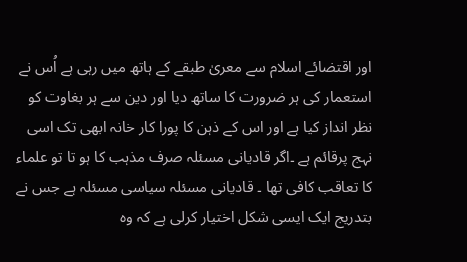اور اقتضائے اسلام سے معریٰ طبقے کے ہاتھ میں رہی ہے اُس نے استعمار کی ہر ضرورت کا ساتھ دیا اور دین سے ہر بغاوت کو نظر انداز کیا ہے اور اس کے ذہن کا پورا کار خانہ ابھی تک اسی نہج پرقائم ہے ۔اگر قادیانی مسئلہ صرف مذہب کا ہو تا تو علماء کا تعاقب کافی تھا ۔ قادیانی مسئلہ سیاسی مسئلہ ہے جس نے بتدریج ایک ایسی شکل اختیار کرلی ہے کہ وہ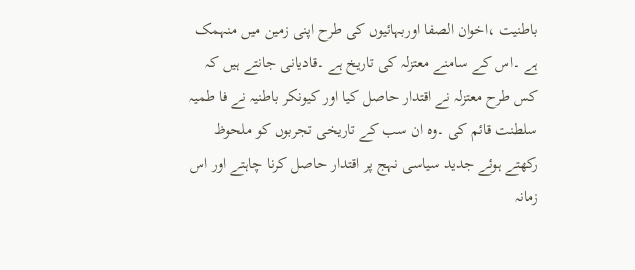باطنیت ،اخوان الصفا اوربہائیوں کی طرح اپنی زمین میں منہمک ہے ۔اس کے سامنے معتزلہ کی تاریخ ہے ۔قادیانی جانتے ہیں کہ کس طرح معتزلہ نے اقتدار حاصل کیا اور کیونکر باطنیہ نے فا طمیہ سلطنت قائم کی ۔وہ ان سب کے تاریخی تجربوں کو ملحوظ رکھتے ہوئے جدید سیاسی نہج پر اقتدار حاصل کرنا چاہتے اور اس زمانہ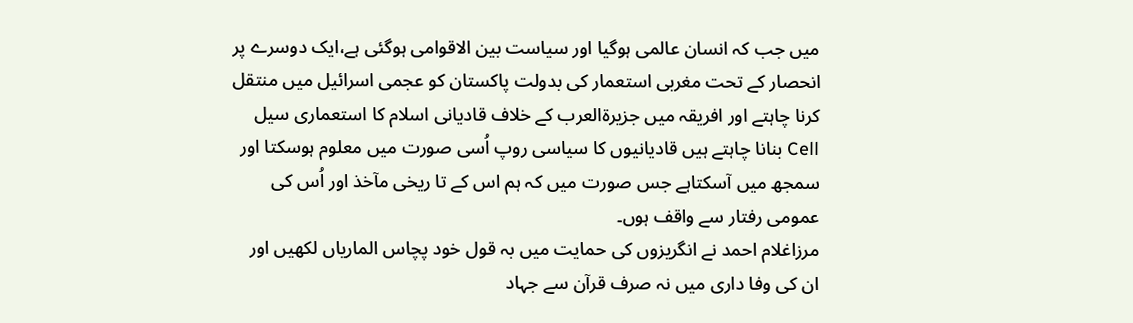میں جب کہ انسان عالمی ہوگیا اور سیاست بین الاقوامی ہوگئی ہے،ایک دوسرے پر انحصار کے تحت مغربی استعمار کی بدولت پاکستان کو عجمی اسرائیل میں منتقل کرنا چاہتے اور افریقہ میں جزیرۃالعرب کے خلاف قادیانی اسلام کا استعماری سیل Cell بنانا چاہتے ہیں قادیانیوں کا سیاسی روپ اُسی صورت میں معلوم ہوسکتا اور سمجھ میں آسکتاہے جس صورت میں کہ ہم اس کے تا ریخی مآخذ اور اُس کی عمومی رفتار سے واقف ہوں۔
مرزاغلام احمد نے انگریزوں کی حمایت میں بہ قول خود پچاس الماریاں لکھیں اور ان کی وفا داری میں نہ صرف قرآن سے جہاد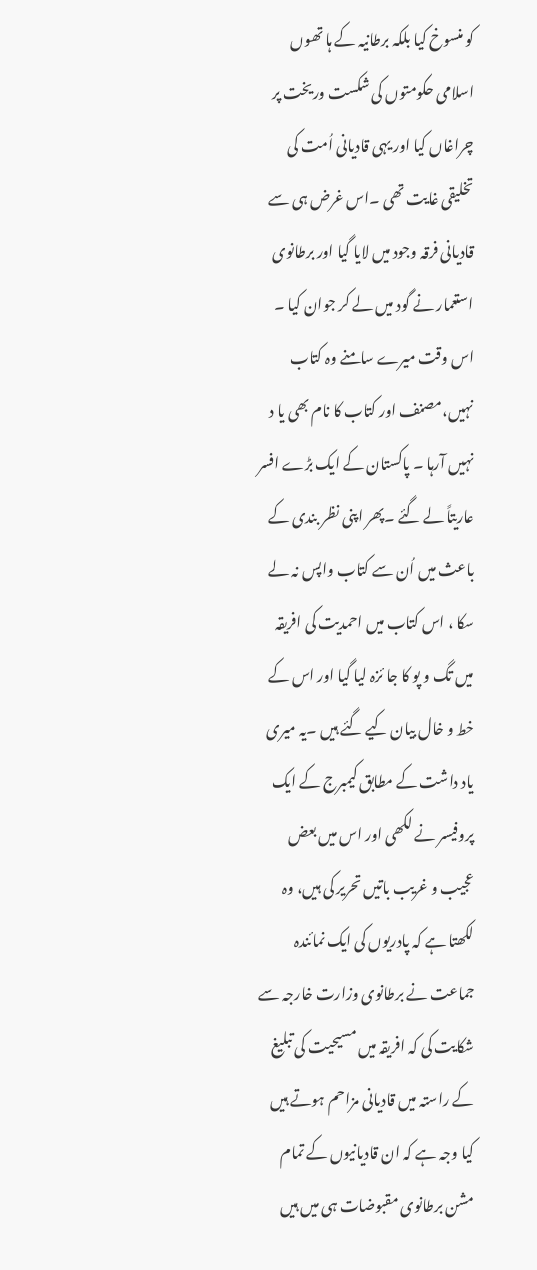کو منسوخ کیا بلکہ برطانیہ کے ہا تھوں اسلامی حکومتوں کی شکست وریخت پر چراغاں کیا اور یہی قادیانی اُمت کی تخلیقی غایت تھی ۔اس غرض ہی سے قادیانی فرقہ وجود میں لایا گیا اور برطانوی استعمار نے گود میں لے کر جوان کیا ۔
اس وقت میرے سامنے وہ کتاب نہیں،مصنف اور کتاب کا نام بھی یا د نہیں آرہا ۔ پاکستان کے ایک بڑے افسر عاریتاً لے گئے ۔پھر اپنی نظر بندی کے باعث میں اُن سے کتاب واپس نہ لے سکا ، اس کتاب میں احمدیت کی افریقہ میں تگ و پو کا جا ئزہ لیا گیا اور اس کے خط و خال بیان کیے گئے ہیں ۔یہ میری یاد داشت کے مطابق کیمبرج کے ایک پروفیسر نے لکھی اور اس میں بعض عجیب و غریب باتیں تحریر کی ہیں، وہ لکھتا ہے کہ پادریوں کی ایک نمائندہ جماعت نے برطانوی وزارت خارجہ سے شکایت کی کہ افریقہ میں مسیحیت کی تبلیغ کے راستہ میں قادیانی مزاحم ہوتے ہیں کیا وجہ ہے کہ ان قادیانیوں کے تمام مشن برطانوی مقبوضات ہی میں ہیں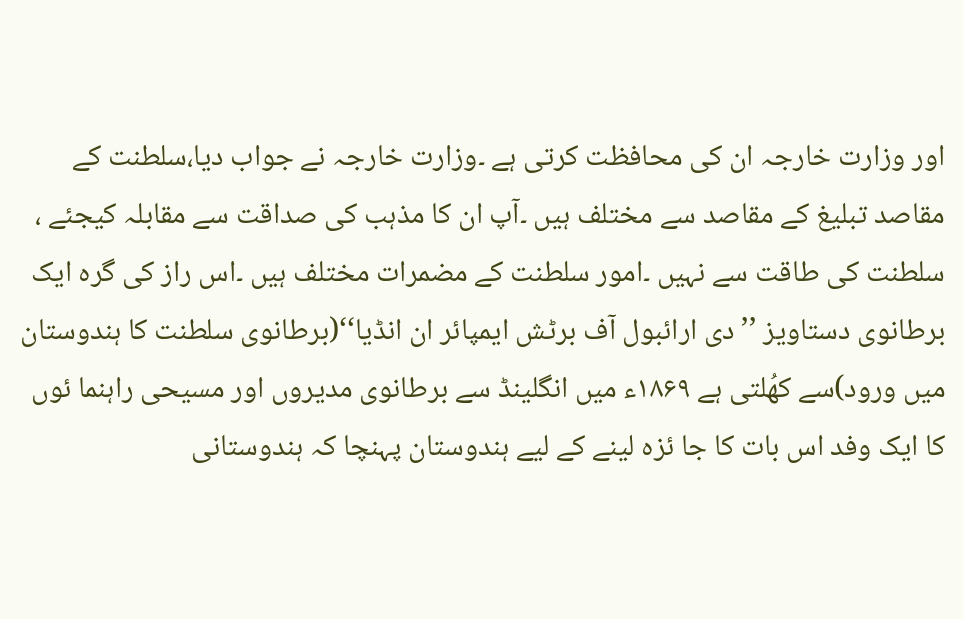اور وزارت خارجہ ان کی محافظت کرتی ہے ۔وزارت خارجہ نے جواب دیا،سلطنت کے مقاصد تبلیغ کے مقاصد سے مختلف ہیں ۔آپ ان کا مذہب کی صداقت سے مقابلہ کیجئے ، سلطنت کی طاقت سے نہیں ۔امور سلطنت کے مضمرات مختلف ہیں ۔اس راز کی گرہ ایک برطانوی دستاویز ’’دی ارائبول آف برٹش ایمپائر ان انڈیا‘‘(برطانوی سلطنت کا ہندوستان میں ورود)سے کھُلتی ہے ۱۸۶۹ء میں انگلینڈ سے برطانوی مدیروں اور مسیحی راہنما ئوں کا ایک وفد اس بات کا جا ئزہ لینے کے لیے ہندوستان پہنچا کہ ہندوستانی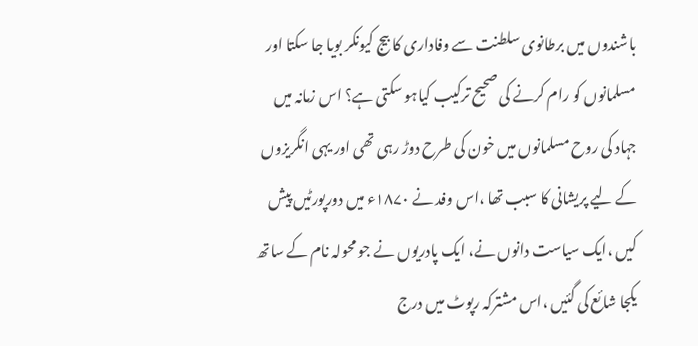باشندوں میں برطانوی سلطنت سے وفاداری کا بیج کیونکر بویا جا سکتا اور مسلمانوں کو رام کرنے کی صحیح ترکیب کیاہو سکتی ہے؟ اس زمانہ میں جہاد کی روح مسلمانوں میں خون کی طرح دوڑ رہی تھی اور یہی انگریزوں کے لیے پریشانی کا سبب تھا ،اس وفد نے ۱۸۷۰ء میں دورپورٹیں پیش کیں ،ایک سیاست دانوں نے، ایک پادریوں نے جو محولہ نام کے ساتھ یکجا شائع کی گئیں ،اس مشترکہ رپوٹ میں درج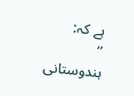ہے کہ:
’’ ہندوستانی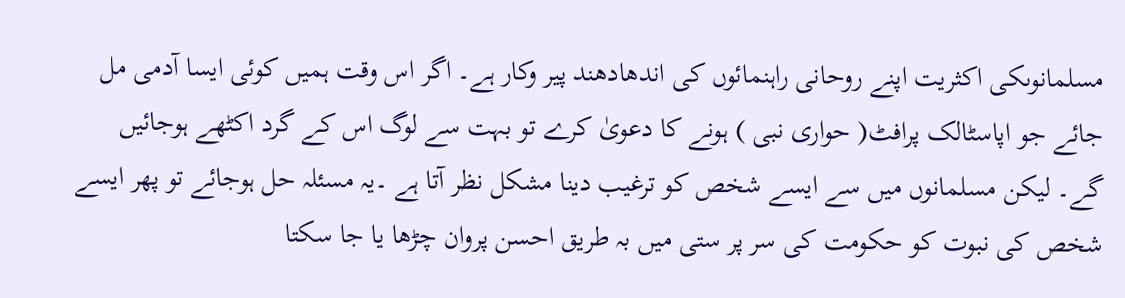مسلمانوںکی اکثریت اپنے روحانی راہنمائوں کی اندھادھند پیر وکار ہے۔ اگر اس وقت ہمیں کوئی ایسا آدمی مل جائے جو اپاسٹالک پرافٹ( حواری نبی ) ہونے کا دعویٰ کرے تو بہت سے لوگ اس کے گرد اکٹھے ہوجائیں گے۔ لیکن مسلمانوں میں سے ایسے شخص کو ترغیب دینا مشکل نظر آتا ہے ۔یہ مسئلہ حل ہوجائے تو پھر ایسے شخص کی نبوت کو حکومت کی سر پر ستی میں بہ طریق احسن پروان چڑھا یا جا سکتا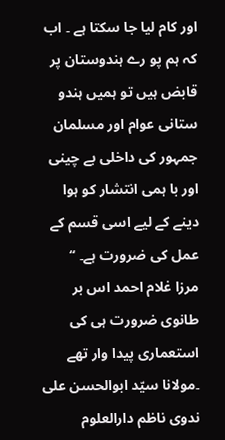اور کام لیا جا سکتا ہے ۔ اب کہ ہم پو رے ہندوستان پر قابض ہیں تو ہمیں ہندو ستانی عوام اور مسلمان جمہور کی داخلی بے چینی اور با ہمی انتشار کو ہوا دینے کے لیے اسی قسم کے عمل کی ضرورت ہے۔ ‘‘
مرزا غلام احمد اس بر طانوی ضرورت ہی کی استعماری پیدا وار تھے ۔مولانا سیّد ابوالحسن علی ندوی ناظم دارالعلوم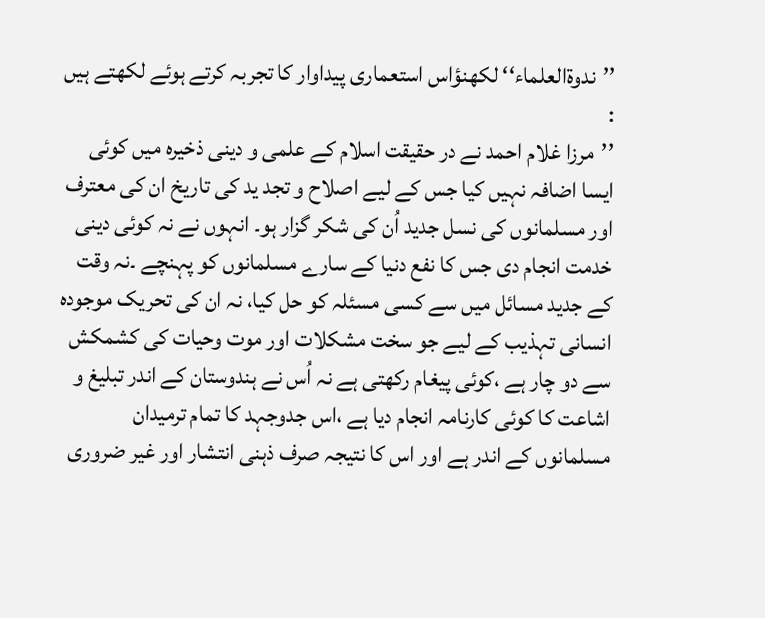’’ندوۃالعلماء‘‘ لکھنؤاس استعماری پیداوار کا تجربہ کرتے ہوئے لکھتے ہیں :
’’مرزا غلام احمد نے در حقیقت اسلام کے علمی و دینی ذخیرہ میں کوئی ایسا اضافہ نہیں کیا جس کے لیے اصلاح و تجد ید کی تاریخ ان کی معترف اور مسلمانوں کی نسل جدید اُن کی شکر گزار ہو۔ انہوں نے نہ کوئی دینی خدمت انجام دی جس کا نفع دنیا کے سارے مسلمانوں کو پہنچے ۔نہ وقت کے جدید مسائل میں سے کسی مسئلہ کو حل کیا، نہ ان کی تحریک موجودہ انسانی تہذیب کے لیے جو سخت مشکلات اور موت وحیات کی کشمکش سے دو چار ہے ،کوئی پیغام رکھتی ہے نہ اُس نے ہندوستان کے اندر تبلیغ و اشاعت کا کوئی کارنامہ انجام دیا ہے ،اس جدوجہد کا تمام ترمیدان مسلمانوں کے اندر ہے اور اس کا نتیجہ صرف ذہنی انتشار اور غیر ضروری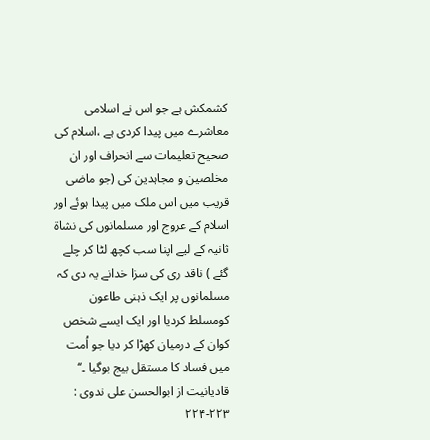کشمکش ہے جو اس نے اسلامی معاشرے میں پیدا کردی ہے ،اسلام کی صحیح تعلیمات سے انحراف اور ان مخلصین و مجاہدین کی (جو ماضی قریب میں اس ملک میں پیدا ہوئے اور اسلام کے عروج اور مسلمانوں کی نشاۃ ثانیہ کے لیے اپنا سب کچھ لٹا کر چلے گئے ) ناقد ری کی سزا خدانے یہ دی کہ مسلمانوں پر ایک ذہنی طاعون کومسلط کردیا اور ایک ایسے شخص کوان کے درمیان کھڑا کر دیا جو اُمت میں فساد کا مستقل بیج بوگیا ۔‘‘ قادیانیت از ابوالحسن علی ندوی : ۲۲۳-۲۲۴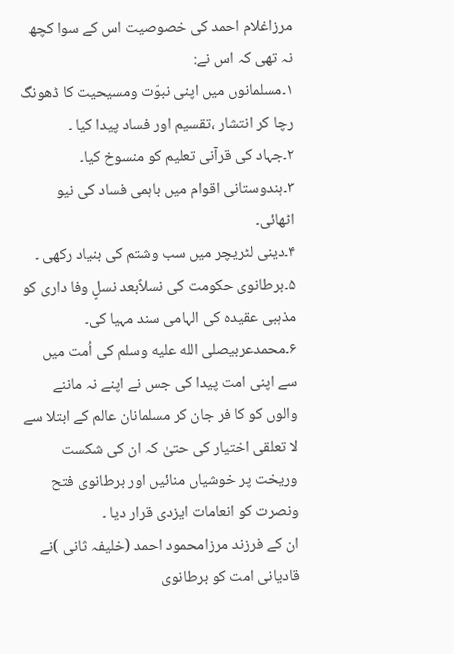مرزاغلام احمد کی خصوصیت اس کے سوا کچھ نہ تھی کہ اس نے:
۱۔مسلمانوں میں اپنی نبوّت ومسیحیت کا ڈھونگ رچا کر انتشار ،تقسیم اور فساد پیدا کیا ۔
۲۔جہاد کی قرآنی تعلیم کو منسوخ کیا۔
۳۔ہندوستانی اقوام میں باہمی فساد کی نیو اٹھائی۔
۴۔دینی لٹریچر میں سب وشتم کی بنیاد رکھی ۔
۵۔برطانوی حکومت کی نسلاًبعد نسلٍ وفا داری کو مذہبی عقیدہ کی الہامی سند مہیا کی۔
۶۔محمدعربیصلى الله عليه وسلم کی اُمت میں سے اپنی امت پیدا کی جس نے اپنے نہ ماننے والوں کو کا فر جان کر مسلمانان عالم کے ابتلا سے لا تعلقی اختیار کی حتیٰ کہ ان کی شکست وریخت پر خوشیاں منائیں اور برطانوی فتح ونصرت کو انعامات ایزدی قرار دیا ۔
ان کے فرزند مرزامحمود احمد (خلیفہ ثانی )نے قادیانی امت کو برطانوی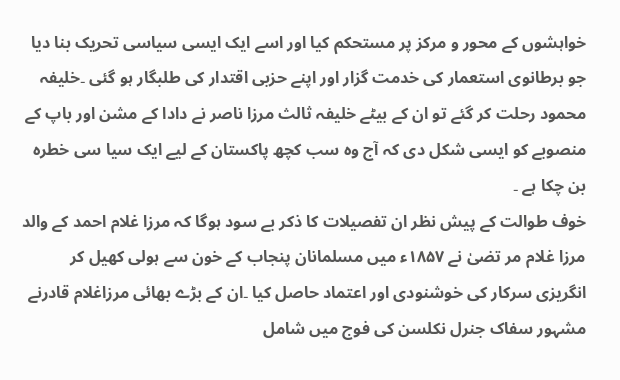خواہشوں کے محور و مرکز پر مستحکم کیا اور اسے ایک ایسی سیاسی تحریک بنا دیا جو برطانوی استعمار کی خدمت گزار اور اپنے حزبی اقتدار کی طلبگار ہو گئی ۔خلیفہ محمود رحلت کر گئے تو ان کے بیٹے خلیفہ ثالث مرزا ناصر نے دادا کے مشن اور باپ کے منصوبے کو ایسی شکل دی کہ آج وہ سب کچھ پاکستان کے لیے ایک سیا سی خطرہ بن چکا ہے ۔
خوف طوالت کے پیش نظر ان تفصیلات کا ذکر بے سود ہوگا کہ مرزا غلام احمد کے والد مرزا غلام مر تضیٰ نے ۱۸۵۷ء میں مسلمانان پنجاب کے خون سے ہولی کھیل کر انگریزی سرکار کی خوشنودی اور اعتماد حاصل کیا ۔ان کے بڑے بھائی مرزاغلام قادرنے مشہور سفاک جنرل نکلسن کی فوج میں شامل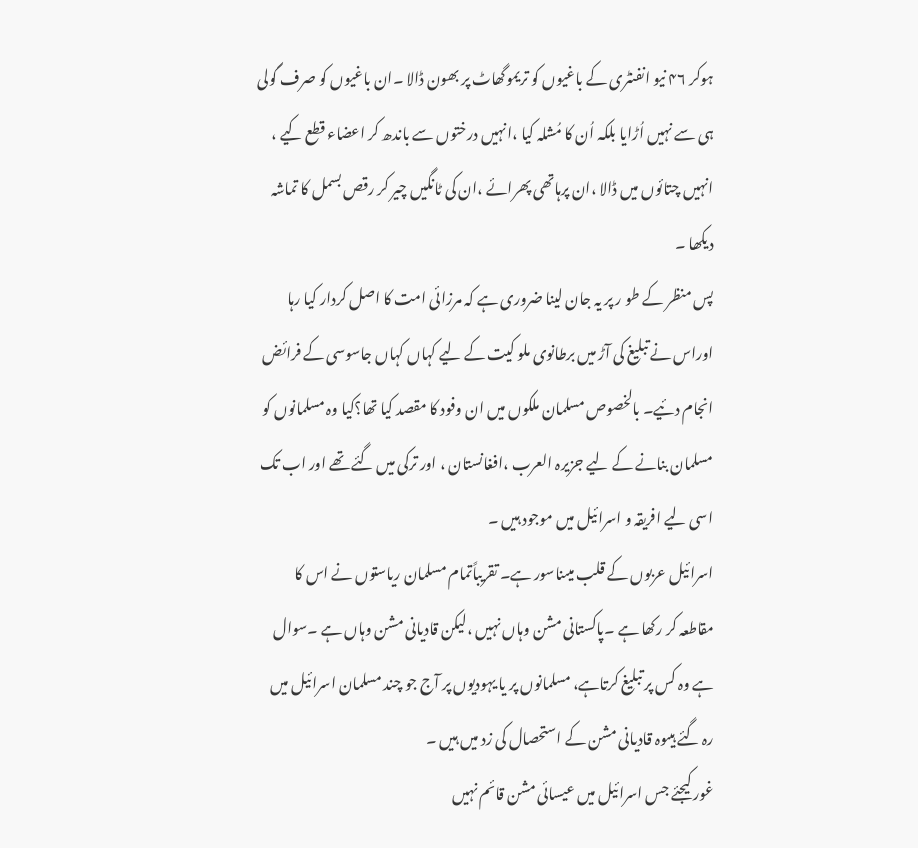ہوکر ۴۶ نیو انفنٹری کے باغیوں کو تریموگھاٹ پر بھون ڈالا ۔ان باغیوں کو صرف گولی ہی سے نہیں اُڑایا بلکہ اُن کا مُشلہ کیا ،انہیں درختوں سے باندھ کر اعضاء قطع کیے ، انہیں چتائوں میں ڈالا ،ان پرہاتھی پھرائے ،ان کی ٹانگیں چیر کر رقص بسمل کا تماشہ دیکھا ۔
پس منظر کے طو ر پر یہ جان لینا ضروری ہے کہ مرزائی امت کا اصل کردار کیا رہا اوراس نے تبلیغ کی آڑ میں برطانوی ملو کیت کے لیے کہاں کہاں جاسوسی کے فرائض انجام دئیے۔ بالخصوص مسلمان ملکوں میں ان وفود کا مقصد کیا تھا؟کیا وہ مسلمانوں کو مسلمان بنانے کے لیے جزیرہ العرب ،افغانستان ، اور ترکی میں گئے تھے اور اب تک اسی لیے افریقہ و اسرائیل میں موجود ہیں ۔
اسرائیل عربوں کے قلب میںناسور ہے۔ تقریباًتمام مسلمان ریاستوں نے اس کا مقاطعہ کر رکھا ہے ۔پاکستانی مشن وہاں نہیں ،لیکن قادیانی مشن وہاں ہے ۔سوال ہے وہ کس پر تبلیغ کرتاہے، مسلمانوں پر یا یہودیوں پر آج جو چند مسلمان اسرائیل میں رہ گئے ہیںوہ قادیانی مشن کے استحصال کی زد میں ہیں ۔
غور کیجئے جس اسرائیل میں عیسائی مشن قائم نہیں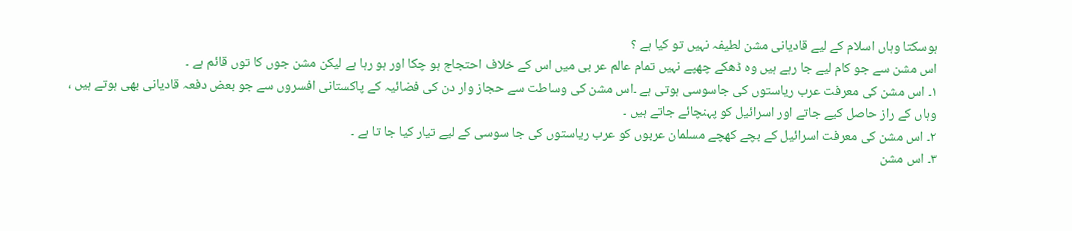ہوسکتا وہاں اسلام کے لیے قادیانی مشن لطیفہ نہیں تو کیا ہے ؟
اس مشن سے جو کام لیے جا رہے ہیں وہ ڈھکے چھپے نہیں تمام عالم عر بی میں اس کے خلاف احتجاج ہو چکا اور ہو رہا ہے لیکن مشن جوں کا توں قائم ہے ۔
۱۔ اس مشن کی معرفت عرب ریاستوں کی جاسوسی ہوتی ہے ۔اس مشن کی وساطت سے حجاز وار دن کی فضائیہ کے پاکستانی افسروں سے جو بعض دفعہ قادیانی بھی ہوتے ہیں ، وہاں کے راز حاصل کیے جاتے اور اسرائیل کو پہنچائے جاتے ہیں ۔
۲۔ اس مشن کی معرفت اسرائیل کے بچے کھچے مسلمان عربوں کو عرب ریاستوں کی جا سوسی کے لیے تیار کیا جا تا ہے ۔
۳۔ اس مشن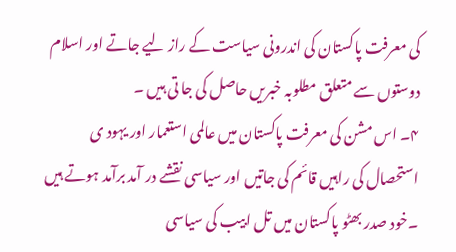کی معرفت پاکستان کی اندرونی سیاست کے راز لیے جاتے اور اسلام دوستوں سے متعلق مطلوبہ خبریں حاصل کی جا تی ہیں ۔
۴۔ اس مشن کی معرفت پاکستان میں عالمی استعمار اور یہود ی استحصال کی راہیں قائم کی جاتیں اور سیاسی نقشے در آمد برآمد ہوتے ہیں ۔خود صدر بھٹو پاکستان میں تل ابیب کی سیاسی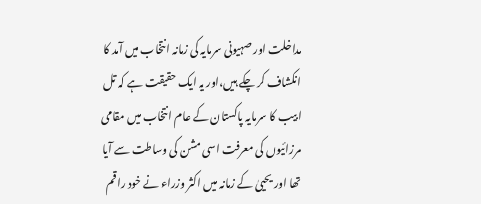مداخلت اور صہیونی سرمایہ کی زمانہ انتخاب میں آمد کا انکشاف کر چکے ہیں،اور یہ ایک حقیقت ہے کہ تل ابیب کا سرمایہ پاکستان کے عام انتخاب میں مقامی مرزائیوں کی معرفت اسی مشن کی وساطت سے آیا تھا اور یحییٰ کے زمانہ میں اکثر وزراء نے خود راقم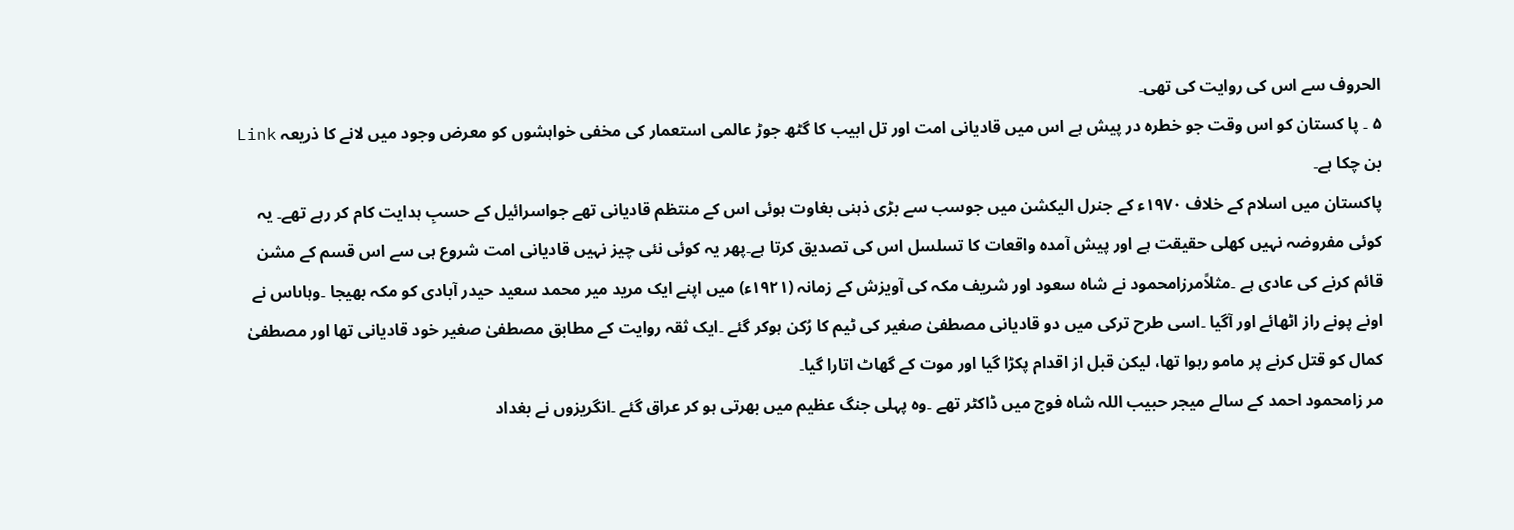الحروف سے اس کی روایت کی تھی۔
۵ ۔ پا کستان کو اس وقت جو خطرہ در پیش ہے اس میں قادیانی امت اور تل ابیب کا گٹھ جوڑ عالمی استعمار کی مخفی خواہشوں کو معرض وجود میں لانے کا ذریعہ Link بن چکا ہے۔
پاکستان میں اسلام کے خلاف ۱۹۷۰ء کے جنرل الیکشن میں جوسب سے بڑی ذہنی بغاوت ہوئی اس کے منتظم قادیانی تھے جواسرائیل کے حسبِ ہدایت کام کر رہے تھے۔ یہ کوئی مفروضہ نہیں کھلی حقیقت ہے اور پیش آمدہ واقعات کا تسلسل اس کی تصدیق کرتا ہے۔پھر یہ کوئی نئی چیز نہیں قادیانی امت شروع ہی سے اس قسم کے مشن قائم کرنے کی عادی ہے ۔مثلاًمرزامحمود نے شاہ سعود اور شریف مکہ کی آویزش کے زمانہ (۱۹۲۱ء) میں اپنے ایک مرید میر محمد سعید حیدر آبادی کو مکہ بھیجا ۔وہاںاس نے اونے پونے راز اٹھائے اور آگیا ۔اسی طرح ترکی میں دو قادیانی مصطفیٰ صغیر کی ٹیم کا رُکن ہوکر گئے ۔ایک ثقہ روایت کے مطابق مصطفیٰ صغیر خود قادیانی تھا اور مصطفیٰ کمال کو قتل کرنے پر مامو رہوا تھا، لیکن قبل از اقدام پکڑا گیا اور موت کے گھاٹ اتارا گیا۔
مر زامحمود احمد کے سالے میجر حبیب اللہ شاہ فوج میں ڈاکٹر تھے ۔وہ پہلی جنگ عظیم میں بھرتی ہو کر عراق گئے ۔انگریزوں نے بغداد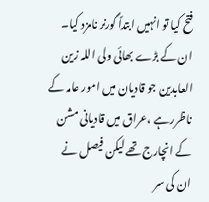فتح کیا تو انہیں ابتداً گورنر نامزد کیا۔ ان کے بڑے بھائی ولی اللہ زین العابدین جو قادیان میں امور عامہ کے ناظررہے ،عراق میں قادیانی مشن کے انچارج تھے لیکن فیصل نے ان کی سر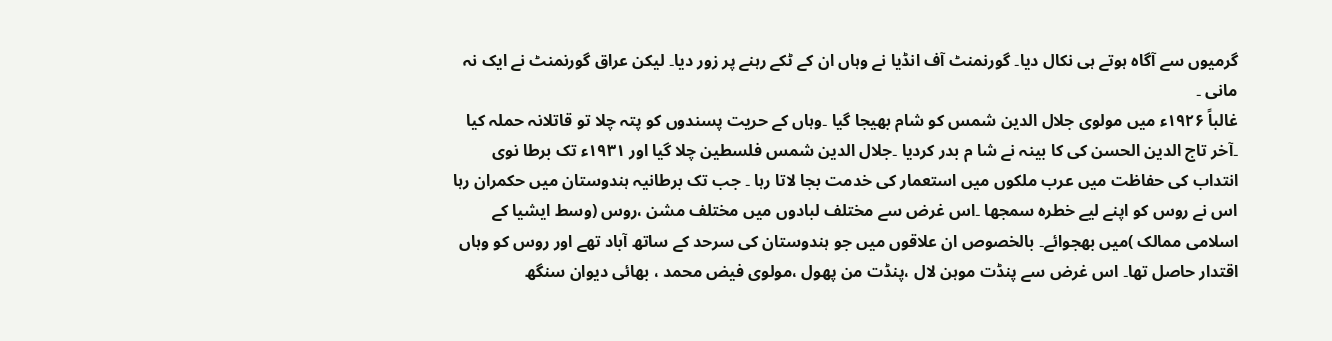گرمیوں سے آگاہ ہوتے ہی نکال دیا۔ گورنمنٹ آف انڈیا نے وہاں ان کے ٹکے رہنے پر زور دیا۔ لیکن عراق گورنمنٹ نے ایک نہ مانی ۔
غالباً ۱۹۲۶ء میں مولوی جلال الدین شمس کو شام بھیجا گیا ۔وہاں کے حریت پسندوں کو پتہ چلا تو قاتلانہ حملہ کیا ۔آخر تاج الدین الحسن کی کا بینہ نے شا م بدر کردیا ۔جلال الدین شمس فلسطین چلا گیا اور ۱۹۳۱ء تک برطا نوی انتداب کی حفاظت میں عرب ملکوں میں استعمار کی خدمت بجا لاتا رہا ۔ جب تک برطانیہ ہندوستان میں حکمران رہا اس نے روس کو اپنے لیے خطرہ سمجھا ۔اس غرض سے مختلف لبادوں میں مختلف مشن ،روس (وسط ایشیا کے اسلامی ممالک )میں بھجوائے۔ بالخصوص ان علاقوں میں جو ہندوستان کی سرحد کے ساتھ آباد تھے اور روس کو وہاں اقتدار حاصل تھا۔ اس غرض سے پنڈت موہن لال ،پنڈت من پھول ،مولوی فیض محمد ، بھائی دیوان سنگھ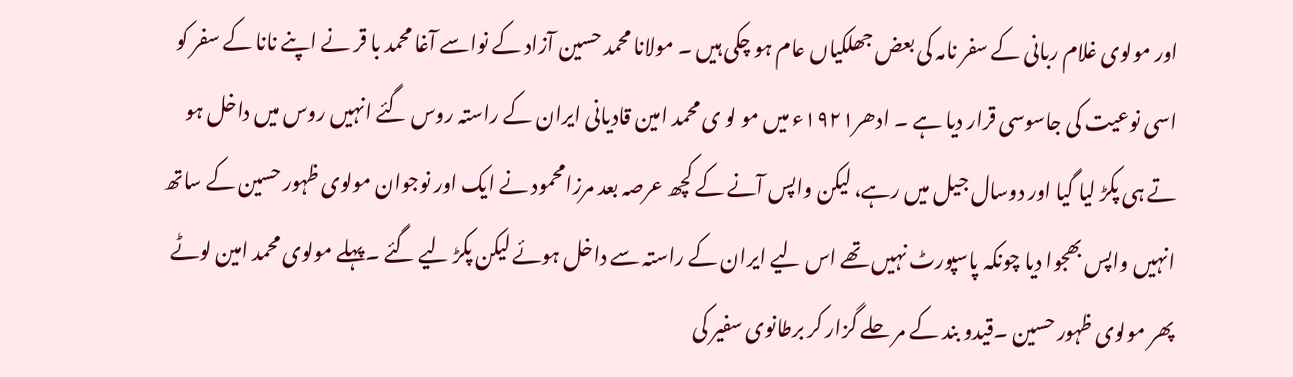اور مولوی غلام ربانی کے سفر نامہ کی بعض جھلکیاں عام ہو چکی ہیں ۔ مولانا محمد حسین آزاد کے نواسے آغا محمد با قر نے اپنے نانا کے سفر کو اسی نوعیت کی جاسوسی قرار دیا ہے ۔ ادھر۱۹۲۱ء میں مو لو ی محمد امین قادیانی ایران کے راستہ روس گئے انہیں روس میں داخل ہو تے ہی پکڑ لیا گیا اور دوسال جیل میں رہے، لیکن واپس آنے کے کچھ عرصہ بعد مرزامحمود نے ایک اور نوجوان مولوی ظہور حسین کے ساتھ انہیں واپس بھجوا دیا چونکہ پاسپورٹ نہیں تھے اس لیے ایران کے راستہ سے داخل ہوئے لیکن پکڑ لیے گئے ۔پہلے مولوی محمد امین لوٹے پھر مولوی ظہور حسین ۔قیدو بند کے مر حلے گزار کر برطانوی سفیر کی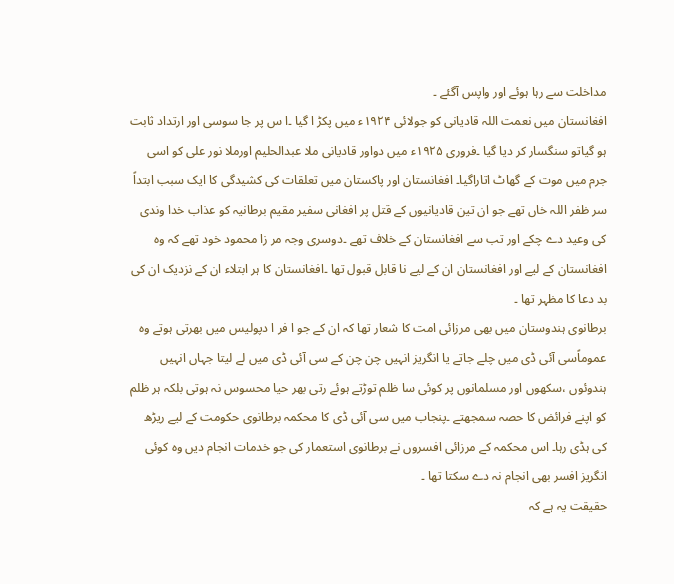مداخلت سے رہا ہوئے اور واپس آگئے ۔
افغانستان میں نعمت اللہ قادیانی کو جولائی ۱۹۲۴ء میں پکڑ ا گیا ۔ا س پر جا سوسی اور ارتداد ثابت ہو گیاتو سنگسار کر دیا گیا ۔فروری ۱۹۲۵ء میں دواور قادیانی ملا عبدالحلیم اورملا نور علی کو اسی جرم میں موت کے گھاٹ اتاراگیا۔ افغانستان اور پاکستان میں تعلقات کی کشیدگی کا ایک سبب ابتداً سر ظفر اللہ خاں تھے جو ان تین قادیانیوں کے قتل پر افغانی سفیر مقیم برطانیہ کو عذاب خدا وندی کی وعید دے چکے اور تب سے افغانستان کے خلاف تھے ۔دوسری وجہ مر زا محمود خود تھے کہ وہ افغانستان کے لیے اور افغانستان ان کے لیے نا قابل قبول تھا ۔افغانستان کا ہر ابتلاء ان کے نزدیک ان کی بد دعا کا مظہر تھا ۔
برطانوی ہندوستان میں بھی مرزائی امت کا شعار تھا کہ ان کے جو ا فر ا دپولیس میں بھرتی ہوتے وہ عموماًسی آئی ڈی میں چلے جاتے یا انگریز انہیں چن چن کے سی آئی ڈی میں لے لیتا جہاں انہیں ہندوئوں ،سکھوں اور مسلمانوں پر کوئی سا ظلم توڑتے ہوئے رتی بھر حیا محسوس نہ ہوتی بلکہ ہر ظلم کو اپنے فرائض کا حصہ سمجھتے ۔پنجاب میں سی آئی ڈی کا محکمہ برطانوی حکومت کے لیے ریڑھ کی ہڈی رہا۔ اس محکمہ کے مرزائی افسروں نے برطانوی استعمار کی جو خدمات انجام دیں وہ کوئی انگریز افسر بھی انجام نہ دے سکتا تھا ۔
حقیقت یہ ہے کہ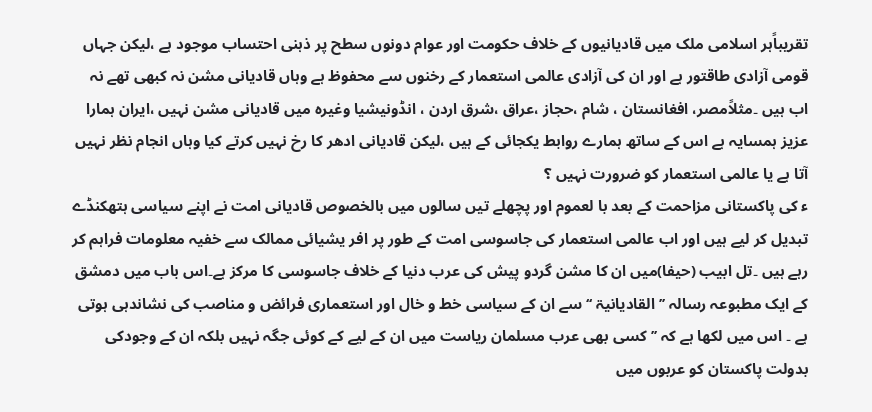تقریباًہر اسلامی ملک میں قادیانیوں کے خلاف حکومت اور عوام دونوں سطح پر ذہنی احتساب موجود ہے ،لیکن جہاں قومی آزادی طاقتور ہے اور ان کی آزادی عالمی استعمار کے رخنوں سے محفوظ ہے وہاں قادیانی مشن نہ کبھی تھے نہ اب ہیں ۔مثلاًمصر، افغانستان ، شام ،حجاز ،عراق ،شرق اردن ، انڈونیشیا وغیرہ میں قادیانی مشن نہیں ،ایران ہمارا عزیز ہمسایہ ہے اس کے ساتھ ہمارے روابط یکجائی کے ہیں ،لیکن قادیانی ادھر کا رخ نہیں کرتے کیا وہاں انجام نظر نہیں آتا ہے یا عالمی استعمار کو ضرورت نہیں ؟
ء کی پاکستانی مزاحمت کے بعد با لعموم اور پچھلے تیں سالوں میں بالخصوص قادیانی امت نے اپنے سیاسی ہتھکنڈے تبدیل کر لیے ہیں اور اب عالمی استعمار کی جاسوسی امت کے طور پر افر یشیائی ممالک سے خفیہ معلومات فراہم کر رہے ہیں ۔تل ابیب (حیفا)میں ان کا مشن گردو پیش کی عرب دنیا کے خلاف جاسوسی کا مرکز ہے۔اس باب میں دمشق کے ایک مطبوعہ رسالہ ’’القادیانیۃ ‘‘ سے ان کے سیاسی خط و خال اور استعماری فرائض و مناصب کی نشاندہی ہوتی ہے ۔ اس میں لکھا ہے کہ ’’کسی بھی عرب مسلمان ریاست میں ان کے لیے کے کوئی جگہ نہیں بلکہ ان کے وجودکی بدولت پاکستان کو عربوں میں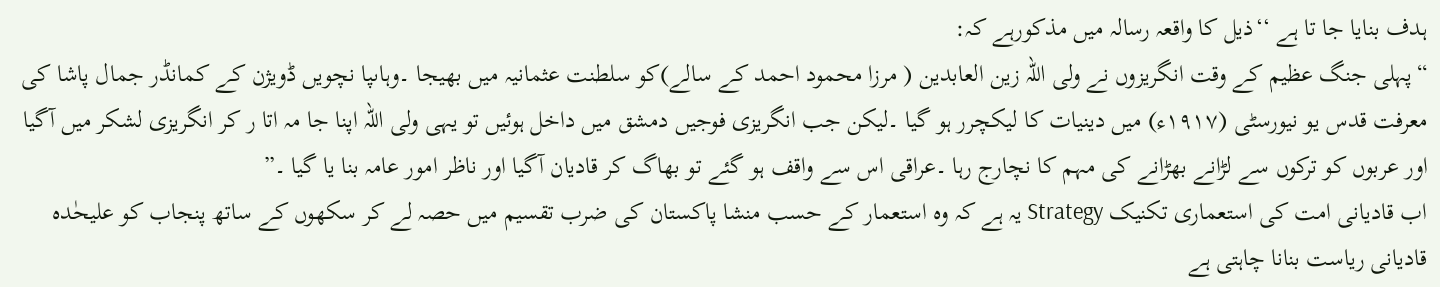ہدف بنایا جا تا ہے ‘‘ذیل کا واقعہ رسالہ میں مذکورہے کہ:
“پہلی جنگ عظیم کے وقت انگریزوں نے ولی اللہ زین العابدین ( مرزا محمود احمد کے سالے)کو سلطنت عثمانیہ میں بھیجا ۔وہاںپا نچویں ڈویژن کے کمانڈر جمال پاشا کی معرفت قدس یو نیورسٹی (۱۹۱۷ء) میں دینیات کا لیکچرر ہو گیا ۔لیکن جب انگریزی فوجیں دمشق میں داخل ہوئیں تو یہی ولی اللہ اپنا جا مہ اتا ر کر انگریزی لشکر میں آگیا اور عربوں کو ترکوں سے لڑانے بھڑانے کی مہم کا نچارج رہا ۔عراقی اس سے واقف ہو گئے تو بھاگ کر قادیان آگیا اور ناظر امور عامہ بنا یا گیا ۔”
اب قادیانی امت کی استعماری تکنیک Strategy یہ ہے کہ وہ استعمار کے حسب منشا پاکستان کی ضرب تقسیم میں حصہ لے کر سکھوں کے ساتھ پنجاب کو علیحٰدہ قادیانی ریاست بنانا چاہتی ہے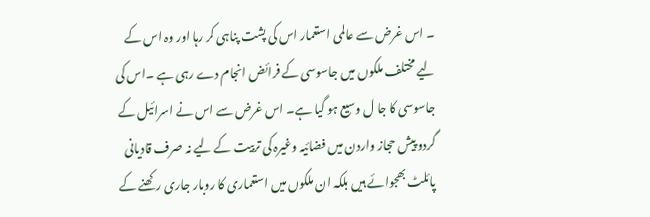۔ اس غرض سے عالمی استعمار اس کی پشت پناہی کر رہا اور وہ اس کے لیے مختلف ملکوں میں جاسوسی کے فرائض انجام دے رہی ہے ۔اس کی جاسوسی کا جا ل وسیع ہو گیا ہے۔ اس غرض سے اس نے اسرائیل کے گردو پیش حجاز واردن میں فضائیہ وغیرہ کی تربیت کے لیے نہ صرف قادیانی پائلٹ بھجوائے ہیں بلکہ ان ملکوں میں استعماری کا روبار جاری رکھنے کے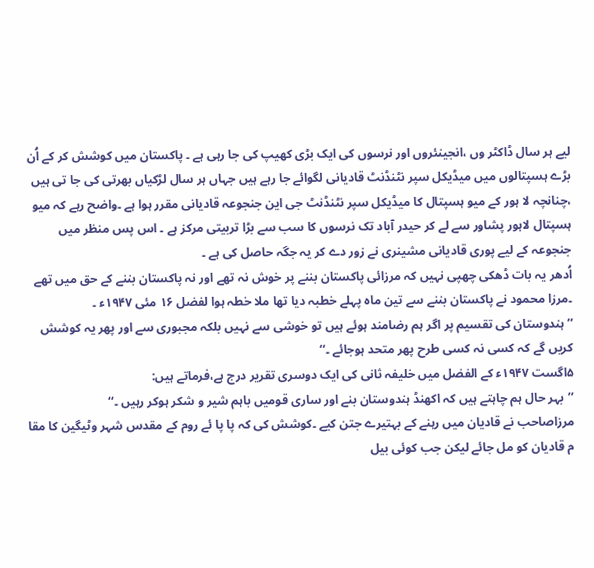لیے ہر سال ڈاکٹر وں ،انجینئروں اور نرسوں کی ایک بڑی کھیپ کی جا رہی ہے ۔ پاکستان میں کوشش کر کے اُن بڑے ہسپتالوں میں میڈیکل سپر نٹنڈنٹ قادیانی لگوائے جا رہے ہیں جہاں ہر سال لڑکیاں بھرتی کی جا تی ہیں ،چنانچہ لا ہور کے میو ہسپتال کا میڈیکل سپر نٹنڈنٹ جی این جنجوعہ قادیانی مقرر ہوا ہے ۔واضح رہے کہ میو ہسپتال لاہور پشاور سے لے کر حیدر آباد تک نرسوں کا سب سے بڑا تربیتی مرکز ہے ۔ اس پس منظر میں جنجوعہ کے لیے پوری قادیانی مشینری نے زور دے کر یہ جگہ حاصل کی ہے ۔
اُدھر یہ بات ڈھکی چھپی نہیں کہ مرزائی پاکستان بننے پر خوش نہ تھے اور نہ پاکستان بننے کے حق میں تھے ۔مرزا محمود نے پاکستان بننے سے تین ماہ پہلے خطبہ دیا تھا ملا خطہ ہوا لفضل ۱۶ مئی ۱۹۴۷ء ۔
’’ہندوستان کی تقسیم پر اگر ہم رضامند ہوئے ہیں تو خوشی سے نہیں بلکہ مجبوری سے اور پھر یہ کوشش کریں گے کہ کسی نہ کسی طرح پھر متحد ہوجائے ۔‘‘
۵اگست ۱۹۴۷ء کے الفضل میں خلیفہ ثانی کی ایک دوسری تقریر درج ہے،فرماتے ہیں:
’’بہر حال ہم چاہتے ہیں کہ اکھنڈ ہندوستان بنے اور ساری قومیں باہم شیر و شکر ہوکر رہیں ۔‘‘
مرزاصاحب نے قادیان میں رہنے کے بہتیرے جتن کیے ۔کوشش کی کہ پا پا ئے روم کے مقدس شہر وٹیگین کا مقا م قادیان کو مل جائے لیکن جب کوئی بیل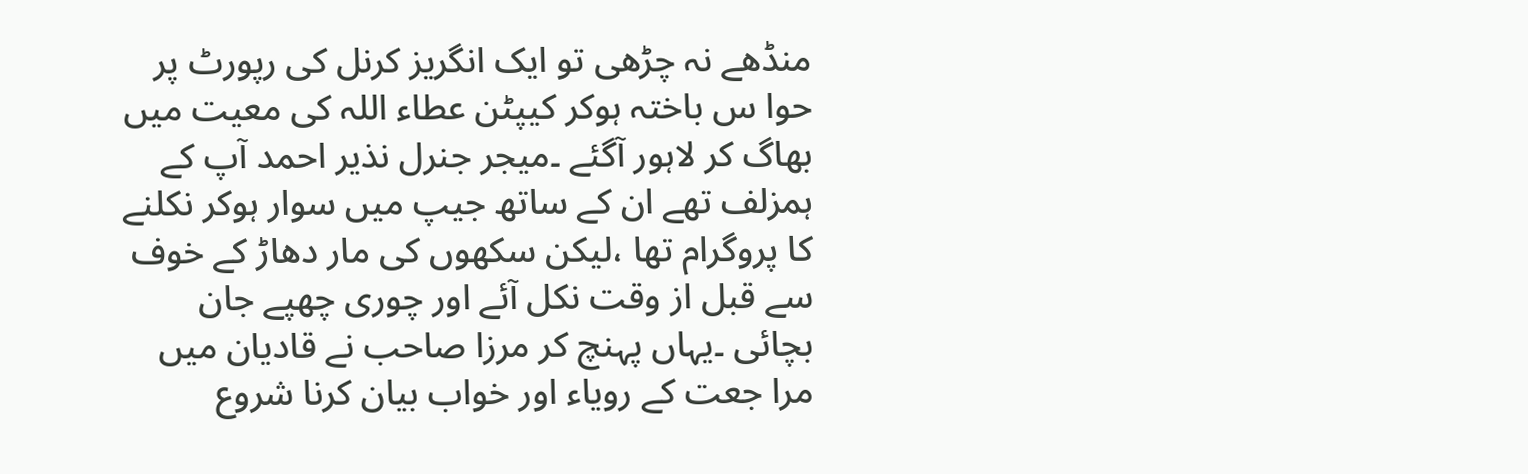منڈھے نہ چڑھی تو ایک انگریز کرنل کی رپورٹ پر حوا س باختہ ہوکر کیپٹن عطاء اللہ کی معیت میں بھاگ کر لاہور آگئے ۔میجر جنرل نذیر احمد آپ کے ہمزلف تھے ان کے ساتھ جیپ میں سوار ہوکر نکلنے کا پروگرام تھا ،لیکن سکھوں کی مار دھاڑ کے خوف سے قبل از وقت نکل آئے اور چوری چھپے جان بچائی ۔یہاں پہنچ کر مرزا صاحب نے قادیان میں مرا جعت کے رویاء اور خواب بیان کرنا شروع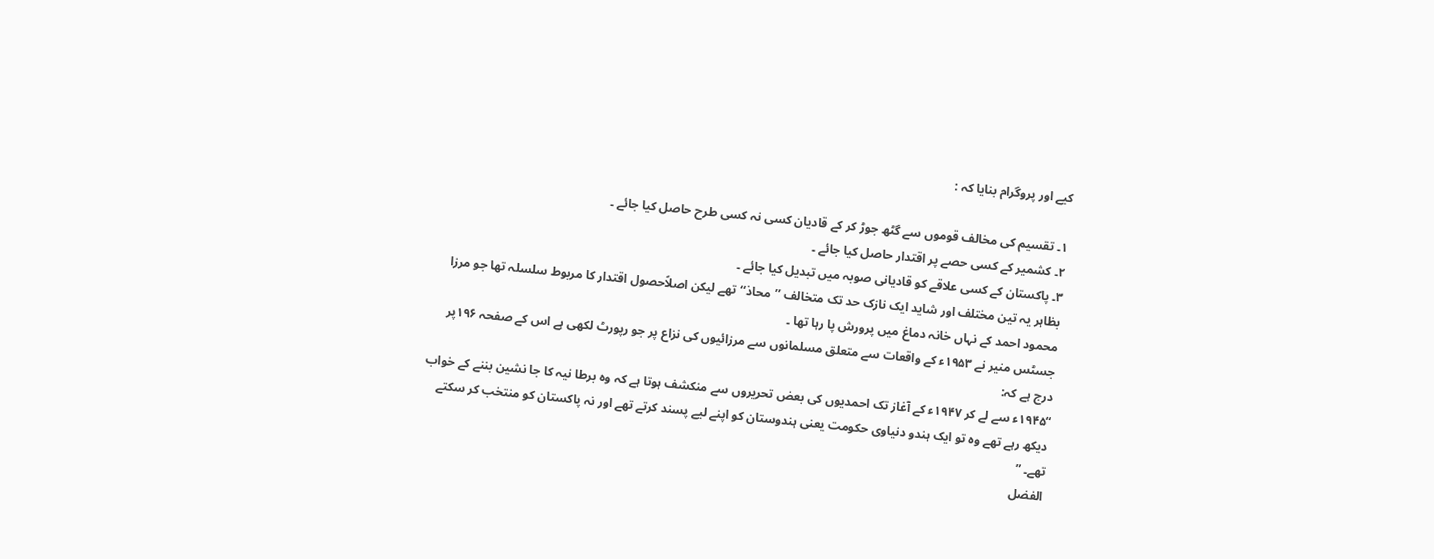کیے اور پروگرام بنایا کہ :

۱۔ تقسیم کی مخالف قوموں سے گٹھ جوڑ کر کے قادیان کسی نہ کسی طرح حاصل کیا جائے ۔
۲۔ کشمیر کے کسی حصے پر اقتدار حاصل کیا جائے ۔
۳۔ پاکستان کے کسی علاقے کو قادیانی صوبہ میں تبدیل کیا جائے ۔
بظاہر یہ تین مختلف اور شاید ایک نازک حد تک متخالف ’’محاذ‘‘تھے لیکن اصلاًحصول اقتدار کا مربوط سلسلہ تھا جو مرزا محمود احمد کے نہاں خانہ دماغ میں پرورش پا رہا تھا ۔
جسٹس منیر نے ۱۹۵۳ء کے واقعات سے متعلق مسلمانوں سے مرزائیوں کی نزاع پر جو رپورٹ لکھی ہے اس کے صفحہ ۱۹۶پر درج ہے کہ:
“۱۹۴۵ء سے لے کر ۱۹۴۷ء کے آغاز تک احمدیوں کی بعض تحریروں سے منکشف ہوتا ہے کہ وہ برطا نیہ کا جا نشین بننے کے خواب دیکھ رہے تھے وہ تو ایک ہندو دنیاوی حکومت یعنی ہندوستان کو اپنے لیے پسند کرتے تھے اور نہ پاکستان کو منتخب کر سکتے تھے۔ ”
الفضل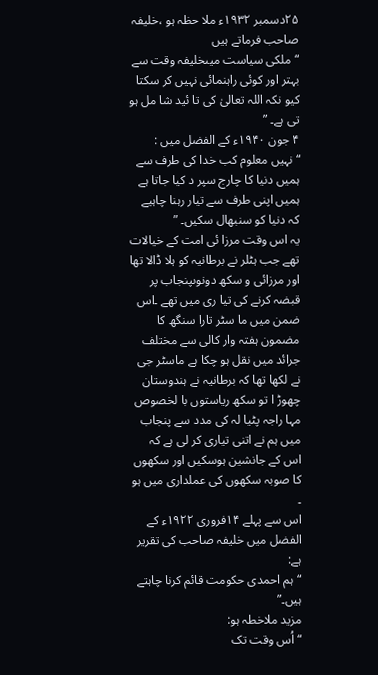۲۵دسمبر ۱۹۳۲ء ملا حظہ ہو ،خلیفہ صاحب فرماتے ہیں
“ملکی سیاست میںخلیفہ وقت سے بہتر اور کوئی راہنمائی نہیں کر سکتا کیو نکہ اللہ تعالیٰ کی تا ئید شا مل ہو تی ہے۔ ”
۴ جون ۱۹۴۰ء کے الفضل میں :
“نہیں معلوم کب خدا کی طرف سے ہمیں دنیا کا چارج سپر د کیا جاتا ہے ہمیں اپنی طرف سے تیار رہنا چاہیے کہ دنیا کو سنبھال سکیں۔ ”
یہ اس وقت مرزا ئی امت کے خیالات تھے جب ہٹلر نے برطانیہ کو ہلا ڈالا تھا اور مرزائی و سکھ دونوںپنجاب پر قبضہ کرنے کی تیا ری میں تھے ۔اس ضمن میں ما سٹر تارا سنگھ کا مضمون ہفتہ وار کالی سے مختلف جرائد میں نقل ہو چکا ہے ماسٹر جی نے لکھا تھا کہ برطانیہ نے ہندوستان چھوڑ ا تو سکھ ریاستوں با لخصوص مہا راجہ پٹیا لہ کی مدد سے پنجاب میں ہم نے اتنی تیاری کر لی ہے کہ اس کے جانشین ہوسکیں اور سکھوں کا صوبہ سکھوں کی عملداری میں ہو ۔
اس سے پہلے ۱۴فروری ۱۹۲۲ء کے الفضل میں خلیفہ صاحب کی تقریر ہے:
“ہم احمدی حکومت قائم کرنا چاہتے ہیں۔”
مزید ملاخطہ ہو:
“اُس وقت تک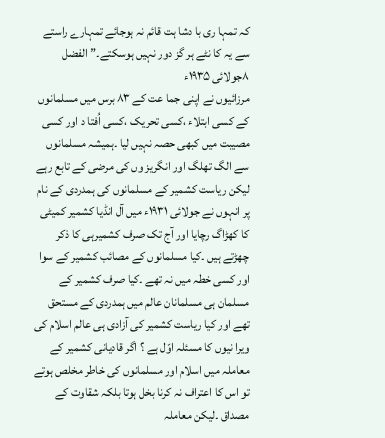کہ تمہا ری با دشا ہت قائم نہ ہوجائے تمہارے راستے سے یہ کا نٹے ہر گز دور نہیں ہوسکتے۔”الفضل ۸جولائی ۱۹۳۵ء
مرزائیوں نے اپنی جما عت کے ۸۳ برس میں مسلمانوں کے کسی ابتلاء ،کسی تحریک ،کسی اُفتا د اور کسی مصیبت میں کبھی حصہ نہیں لیا ۔ہمیشہ مسلمانوں سے الگ تھلگ اور انگریز وں کی مرضی کے تابع رہے لیکن ریاست کشمیر کے مسلمانوں کی ہمدردی کے نام پر انہوں نے جولائی ۱۹۳۱ء میں آل انڈیا کشمیر کمیٹی کا کھڑاگ رچایا اور آج تک صرف کشمیرہی کا ذکر چھڑتے ہیں ۔کیا مسلمانوں کے مصائب کشمیر کے سوا اور کسی خطہ میں نہ تھے ۔کیا صرف کشمیر کے مسلمان ہی مسلمانان عالم میں ہمدردی کے مستحق تھے اور کیا ریاست کشمیر کی آزادی ہی عالم اسلام کی ویرا نیوں کا مسئلہ اوّل ہے ؟ اگر قادیانی کشمیر کے معاملہ میں اسلام اور مسلمانوں کی خاطر مخلص ہوتے تو اس کا اعتراف نہ کرنا بخل ہوتا بلکہ شقاوت کے مصداق ۔لیکن معاملہ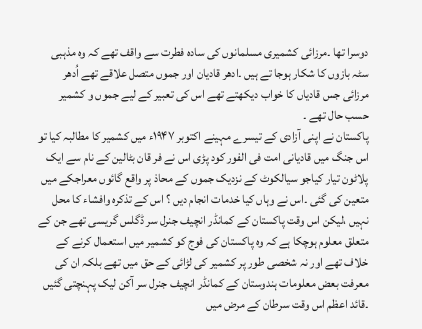دوسرا تھا ۔مرزائی کشمیری مسلمانوں کی سادہ فطرت سے واقف تھے کہ وہ مذہبی سٹہ بازوں کا شکار ہوجا تے ہیں ۔ادھر قادیان اور جموں متصل علاقے تھے اُدھر مرزائی جس قادیاں کا خواب دیکھتے تھے اس کی تعبیر کے لیے جموں و کشمیر حسب حال تھے ۔
پاکستان نے اپنی آزادی کے تیسرے مہینے اکتوبر ۱۹۴۷ء میں کشمیر کا مطالبہ کیا تو اس جنگ میں قادیانی امت فی الفور کود پڑی اس نے فر قان بٹالین کے نام سے ایک پلاٹون تیار کیاجو سیالکوٹ کے نزدیک جموں کے محاذ پر واقع گائوں معراجکے میں متعین کی گئی ۔اس نے وہاں کیا خدمات انجام دیں ؟ اس کے تذکرہ وافشاء کا محل نہیں ،لیکن اس وقت پاکستان کے کمانڈر انچیف جنرل سر ڈگلس گریسی تھے جن کے متعلق معلوم ہوچکا ہے کہ وہ پاکستان کی فوج کو کشمیر میں استعمال کرنے کے خلاف تھے اور نہ شخصی طور پر کشمیر کی لڑائی کے حق میں تھے بلکہ ان کی معرفت بعض معلومات ہندوستان کے کمانڈر انچیف جنرل سر آکن لیک پہنچتی گئیں ۔قائد اعظم اس وقت سرطان کے مرض میں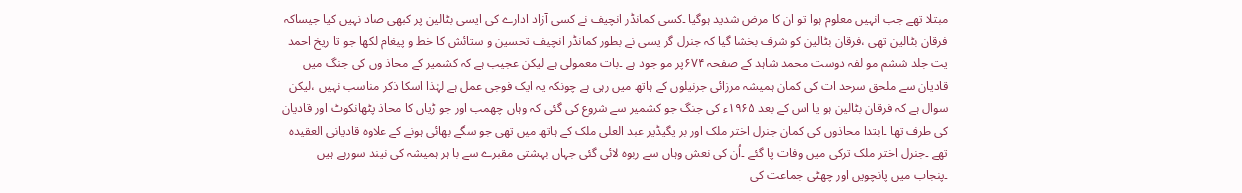مبتلا تھے جب انہیں معلوم ہوا تو ان کا مرض شدید ہوگیا ۔کسی کمانڈر انچیف نے کسی آزاد ادارے کی ایسی بٹالین پر کبھی صاد نہیں کیا جیساکہ فرقان بٹالین تھی ،فرقان بٹالین کو شرف بخشا گیا کہ جنرل گر یسی نے بطور کمانڈر انچیف تحسین و ستائش کا خط و پیغام لکھا جو تا ریخ احمد یت جلد ششم مو لفہ دوست محمد شاہد کے صفحہ ۶۷۴پر مو جود ہے ۔بات معمولی ہے لیکن عجیب ہے کہ کشمیر کے محاذ وں کی جنگ میں قادیان سے ملحق سرحد ات کی کمان ہمیشہ مرزائی جرنیلوں کے ہاتھ میں رہی ہے چونکہ یہ ایک فوجی عمل ہے لہٰذا اسکا ذکر مناسب نہیں ،لیکن سوال ہے کہ فرقان بٹالین ہو یا اس کے بعد ۱۹۶۵ء کی جنگ جو کشمیر سے شروع کی گئی کہ وہاں چھمب اور جو ڑیاں کا محاذ پٹھانکوٹ اور قادیان کی طرف تھا ۔ابتدا محاذوں کی کمان جنرل اختر ملک اور بر یگیڈیر عبد العلی ملک کے ہاتھ میں تھی جو سگے بھائی ہونے کے علاوہ قادیانی العقیدہ تھے ۔جنرل اختر ملک ترکی میں وفات پا گئے ۔اُن کی نعش وہاں سے ربوہ لائی گئی جہاں بہشتی مقبرے سے با ہر ہمیشہ کی نیند سورہے ہیں ۔پنجاب میں پانچویں اور چھٹی جماعت کی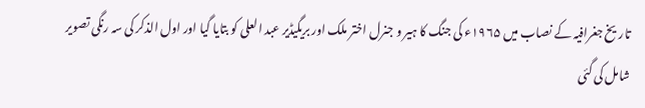تاریخ جغرافیہ کے نصاب میں ۱۹۶۵ء کی جنگ کا ہیر و جنرل اختر ملک اور بریگیڈیر عبد العلی کو بتایا گیا اور اول الذکر کی سہ رنگی تصویر شامل کی گئی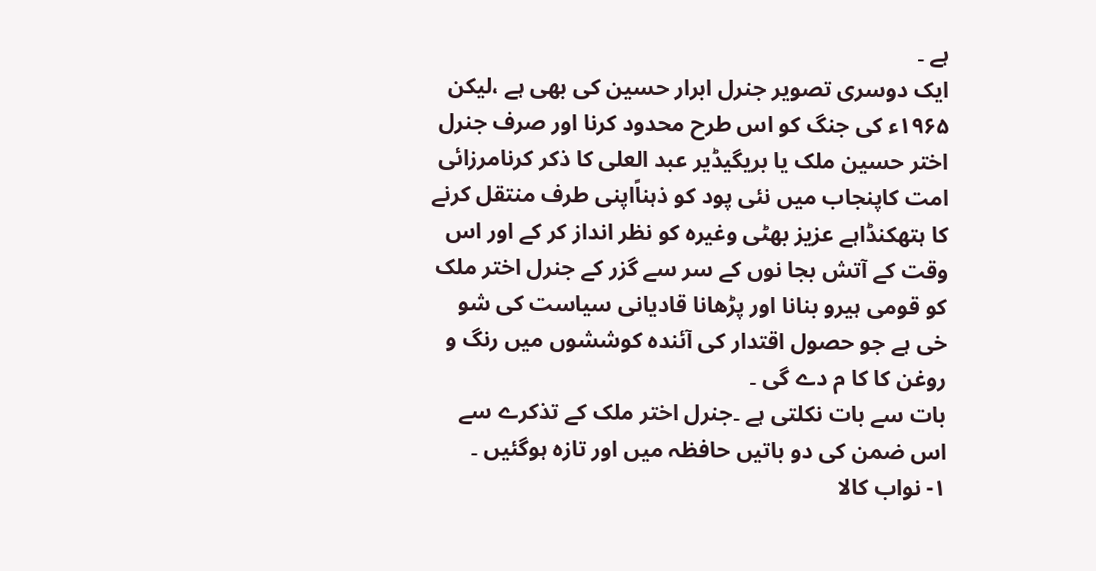ہے ۔
ایک دوسری تصویر جنرل ابرار حسین کی بھی ہے ،لیکن ۱۹۶۵ء کی جنگ کو اس طرح محدود کرنا اور صرف جنرل اختر حسین ملک یا بریگیڈیر عبد العلی کا ذکر کرنامرزائی امت کاپنجاب میں نئی پود کو ذہناًاپنی طرف منتقل کرنے کا ہتھکنڈاہے عزیز بھٹی وغیرہ کو نظر انداز کر کے اور اس وقت کے آتش بجا نوں کے سر سے گزر کے جنرل اختر ملک کو قومی ہیرو بنانا اور پڑھانا قادیانی سیاست کی شو خی ہے جو حصول اقتدار کی آئندہ کوششوں میں رنگ و روغن کا کا م دے گی ۔
بات سے بات نکلتی ہے ۔جنرل اختر ملک کے تذکرے سے اس ضمن کی دو باتیں حافظہ میں اور تازہ ہوگئیں ۔
۱- نواب کالا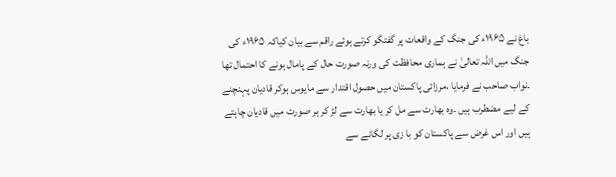باغ نے ۱۹۶۵ء کی جنگ کے واقعات پر گفتگو کرتے ہوئے راقم سے بیان کیاکہ ۱۹۶۵ء کی جنگ میں اللہ تعالیٰ نے ہماری محافظت کی ورنہ صورت حال کے پامال ہونے کا احتمال تھا ۔نواب صاحب نے فرمایا ،مرزائی پاکستان میں حصول اقتدار سے مایوس ہوکر قادیان پہنچنے کے لیے مضطرب ہیں ۔وہ بھارت سے مل کر یا بھارت سے لڑ کر ہر صورت میں قادیان چاہتے ہیں اور اس غرض سے پاکستان کو با زی پر لگانے سے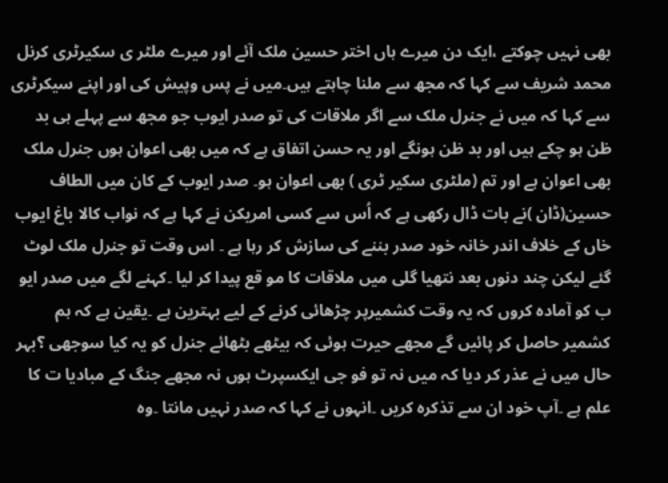بھی نہیں چوکتے ،ایک دن میرے ہاں اختر حسین ملک آئے اور میرے ملٹر ی سکیرٹری کرنل محمد شریف سے کہا کہ مجھ سے ملنا چاہتے ہیں۔میں نے پس وپیش کی اور اپنے سیکرٹری سے کہا کہ میں نے جنرل ملک سے اگر ملاقات کی تو صدر ایوب جو مجھ سے پہلے ہی بد ظن ہو چکے ہیں اور بد ظن ہونگے اور یہ حسن اتفاق ہے کہ میں بھی اعوان ہوں جنرل ملک بھی اعوان ہے اور تم (ملٹری سکیر ٹری ) بھی اعوان ہو۔ صدر ایوب کے کان میں الطاف حسین(ڈان )نے بات ڈال رکھی ہے کہ اُس سے کسی امریکن نے کہا ہے کہ نواب کالا باغ ایوب خاں کے خلاف اندر خانہ خود صدر بننے کی سازش کر رہا ہے ۔ اس وقت تو جنرل ملک لوٹ گئے لیکن چند دنوں بعد نتھیا گلی میں ملاقات کا مو قع پیدا کر لیا ۔کہنے لگے میں صدر ایو ب کو آمادہ کروں کہ یہ وقت کشمیرپر چڑھائی کرنے کے لیے بہترین ہے ۔یقین ہے کہ ہم کشمیر حاصل کر پائیں گے مجھے حیرت ہوئی کہ بیٹھے بٹھائے جنرل کو یہ کیا سوجھی ؟بہر حال میں نے عذر کر دیا کہ میں نہ تو فو جی ایکسپرٹ ہوں نہ مجھے جنگ کے مبادیا ت کا علم ہے ۔آپ خود ان سے تذکرہ کریں ۔انہوں نے کہا کہ صدر نہیں مانتا ۔وہ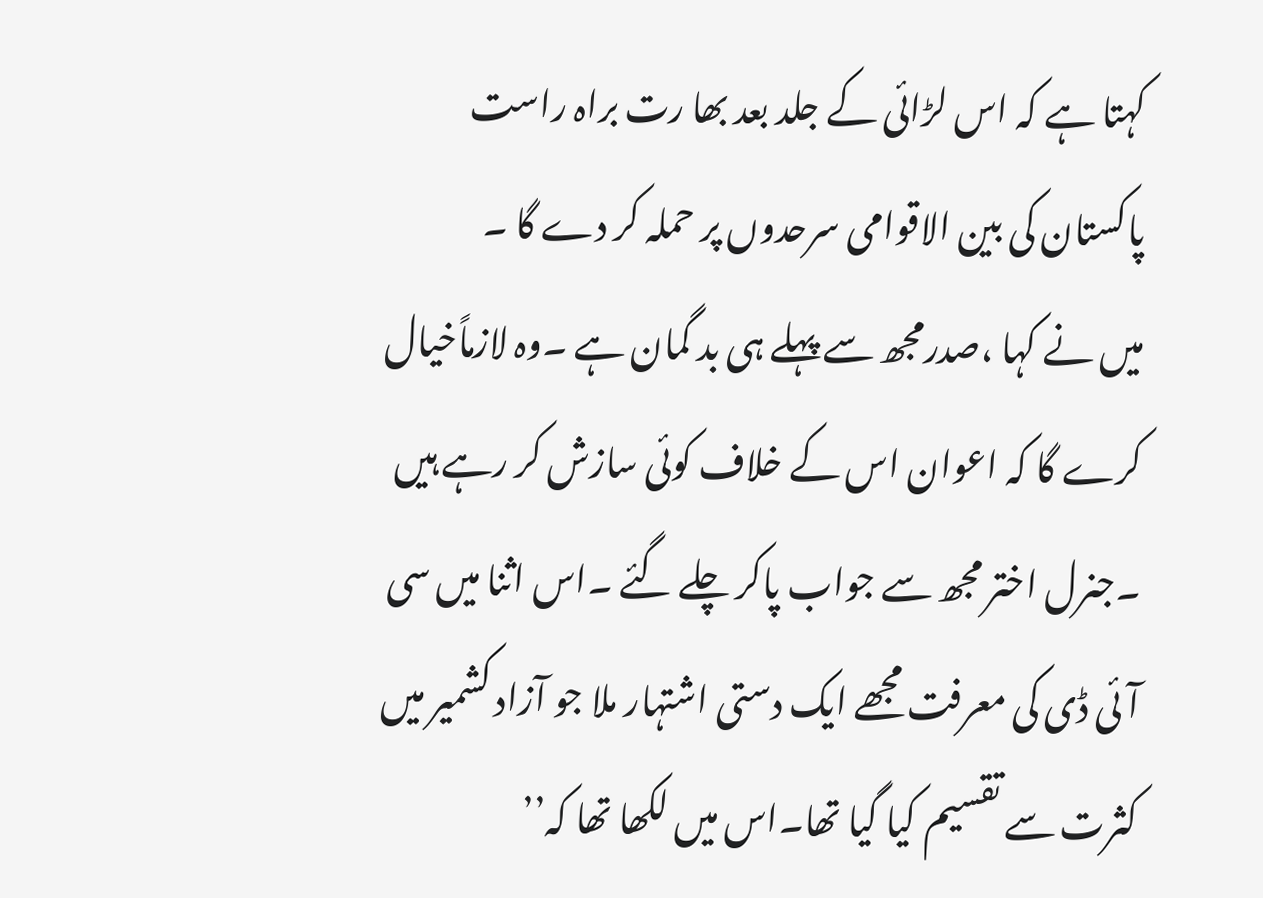کہتا ہے کہ اس لڑائی کے جلد بعد بھا رت براہ راست پاکستان کی بین الاقوامی سرحدوں پر حملہ کر دے گا ۔
میں نے کہا ،صدرمجھ سے پہلے ہی بد گمان ہے ۔وہ لازماًخیال کرے گا کہ اعوان اس کے خلاف کوئی سازش کر رہے ہیں ۔جنرل اختر مجھ سے جواب پاکر چلے گئے ۔اس اثنا میں سی آئی ڈی کی معرفت مجھے ایک دستی اشتہار ملا جو آزاد کشمیر میں کثرت سے تقسیم کیا گیا تھا۔اس میں لکھا تھا کہ’’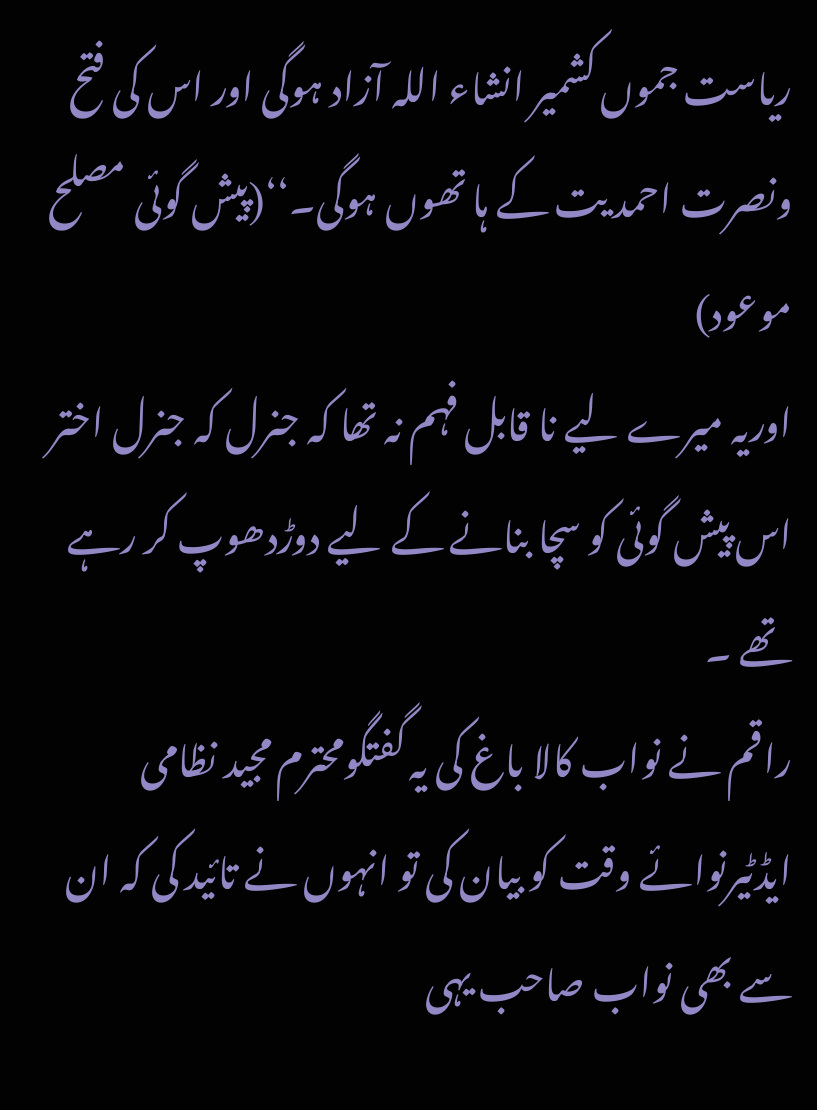ریاست جموں کشمیر انشاء اللہ آزاد ہوگی اور اس کی فتح ونصرت احمد یت کے ہا تھوں ہوگی۔‘‘(پیش گوئی مصلح موعود)
اوریہ میرے لیے نا قابل فہم نہ تھا کہ جنرل کہ جنرل اختر اس پیش گوئی کو سچا بنانے کے لیے دوڑدھوپ کر رہے تھے ۔
راقم نے نواب کالا باغ کی یہ گفتگومحترم مجید نظامی ایڈٹیرنوائے وقت کو بیان کی تو انہوں نے تائید کی کہ ان سے بھی نواب صاحب یہی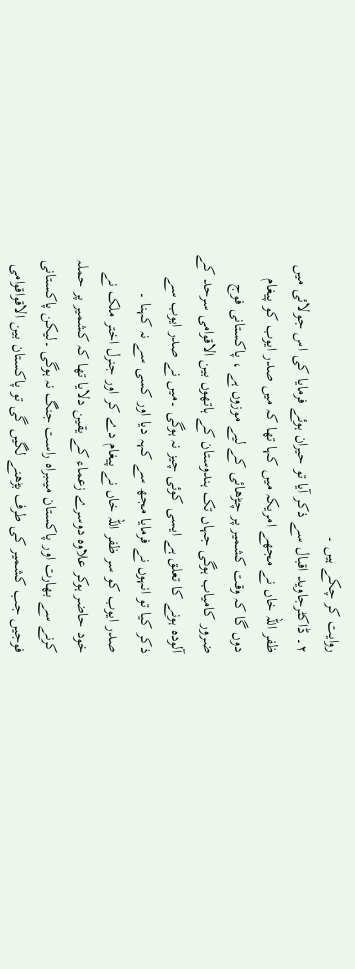روایت کر چکے ہیں ۔
۲۔ ڈاکٹرجاوید اقبال سے ذکر آیا تو حیران ہوئے فرمایا کی اس جولائی میں ظفر اللہ خاں نے مجھے امریکہ میں کہا تھا کہ میں صدر ایوب کو پیغام دوں گا کہ وقت کشمیر پر چڑھائی کے لیے موزوں ہے ، پاکستانی فوج ضرور کامیاب ہوگی جہاں تک ہندوستان کے ہاتھوں بین الاقوامی سرحد کے آلودہ ہونے کا تعلق ہے ایسی کوئی چیز نہ ہوگی ۔میں نے صدر ایوب سے ذکر کیا تو انہوں نے فرمایا مجھ سے کہہ دیا اور کسی سے نہ کہنا ۔
صدر ایوب کو سر ظفر اللہ خاں نے پیغام دے کر اور جنرل اختر ملک نے خود حاضر ہوکر علاوہ دوسرے زعماء کے یقین دلایا تھا کہ کشمیر پر حملہ کرنے سے بھارت اور پاکستان میںبراہ راست جنگ نہ ہوگی ۔لیکن پاکستانی فوجیں جب کشمیر کی طرف بڑھنے لگیں گی تو پاکستان بین الاقواقوامی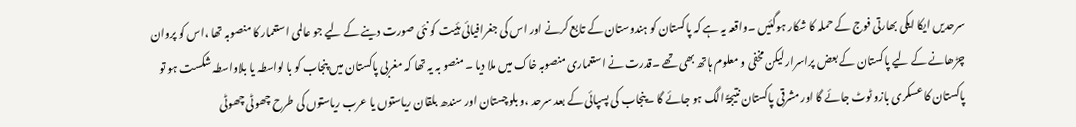سرحدیں ایکا ایکی بھارتی فوج کے حملہ کا شکار ہوگئیں ۔واقعہ یہ ہے کہ پاکستان کو ہندوستان کے تابع کرنے اور اس کی جغرافیائی ہئیت کو نئی صورت دینے کے لیے جو عالمی استعمار کا منصوبہ تھا ،اس کو پروان چڑھانے کے لیے پاکستان کے بعض پراسرار لیکن مخفی و معلوم ہاتھ بھی تھے ۔قدرت نے استعماری منصوبہ خاک میں ملا دیا ۔ منصو بہ یہ تھا کہ مغربی پاکستان میں پنجاب کو با لواسطہ یا بلاواسطہ شکست ہو تو پاکستان کا عسکری بازو ٹوٹ جائے گا اور مشرقی پاکستان نتیجۃً الگ ہو جائے گا ۔پنجاب کی پسپائی کے بعد سرحد ،و بلوچستان اور سندھ بلقان ریاستوں یا عرب ریاستوں کی طرح چھوٹی چھوٹی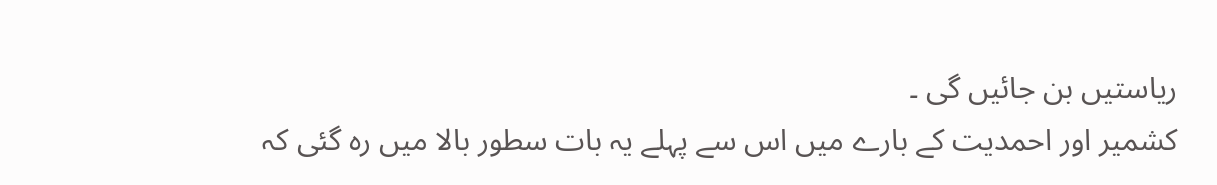ریاستیں بن جائیں گی ۔
کشمیر اور احمدیت کے بارے میں اس سے پہلے یہ بات سطور بالا میں رہ گئی کہ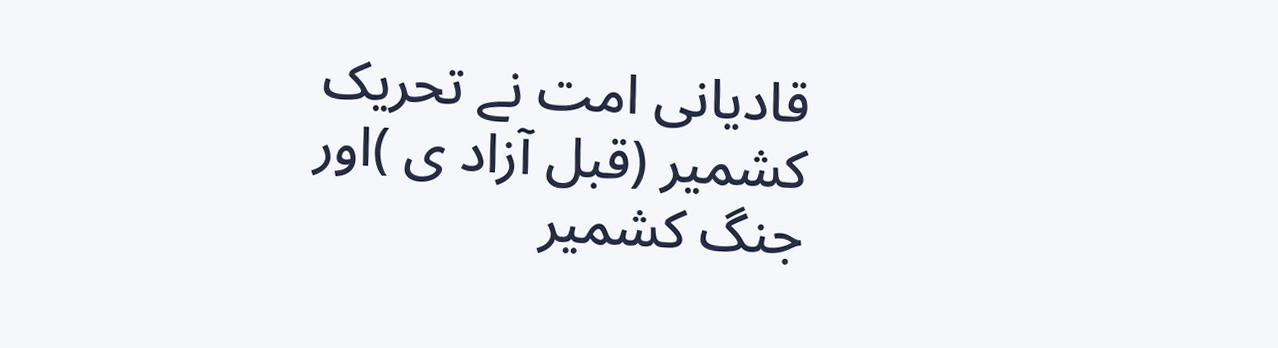قادیانی امت نے تحریک کشمیر (قبل آزاد ی )اور جنگ کشمیر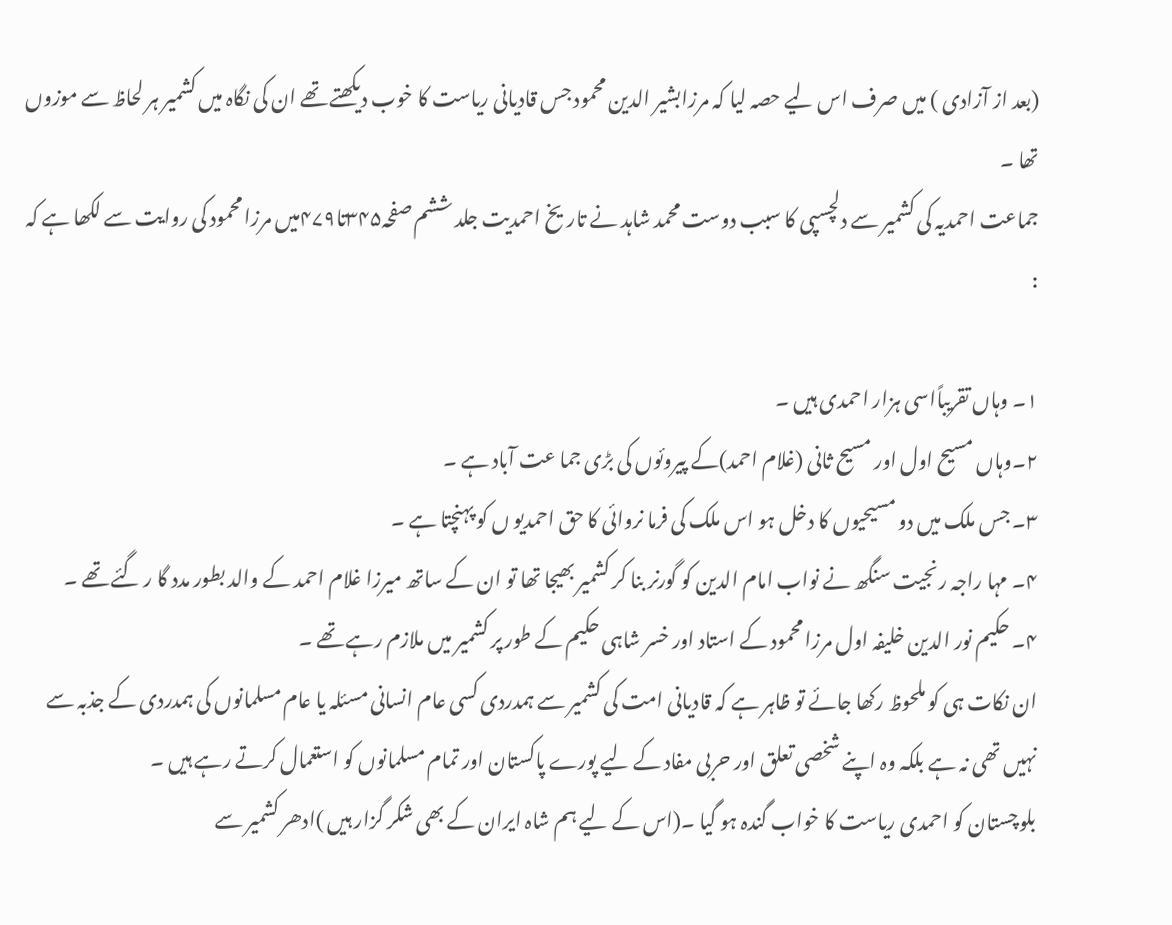(بعد از آزادی ) میں صرف اس لیے حصہ لیا کہ مرزابشیر الدین محمود جس قادیانی ریاست کا خوب دیکھتے تھے ان کی نگاہ میں کشمیر ہر لحاظ سے موزوں تھا ۔
جماعت احمدیہ کی کشمیر سے دلچسپی کا سبب دوست محمد شاہد نے تاریخ احمدیت جلد ششم صفحہ۳۴۵تا۴۷۹میں مرزا محمود کی روایت سے لکھا ہے کہ :

۱۔ وہاں تقریباًاسی ہزار احمدی ہیں ۔
۲۔وہاں مسیح اول اور مسیح ثانی (غلام احمد)کے پیروئوں کی بڑی جما عت آباد ہے ۔
۳۔ جس ملک میں دو مسیحیوں کا دخل ہو اس ملک کی فرما نروائی کا حق احمدیو ں کو پہنچتا ہے ۔
۴۔ مہا راجہ رنجیت سنگھ نے نواب امام الدین کو گورنر بنا کر کشمیر بھیجا تھا تو ان کے ساتھ میرزا غلام احمد کے والد بطور مدد گا ر گئے تھے ۔
۴۔ حکیم نور الدین خلیفہ اول مرزا محمود کے استاد اور خسر شاہی حکیم کے طور پر کشمیر میں ملازم رہے تھے ۔
ان نکات ہی کو ملحوظ رکھا جائے تو ظاہر ہے کہ قادیانی امت کی کشمیر سے ہمدردی کسی عام انسانی مسئلہ یا عام مسلمانوں کی ہمدردی کے جذبہ سے نہیں تھی نہ ہے بلکہ وہ اپنے شخصی تعلق اور حربی مفاد کے لیے پورے پاکستان اور تمام مسلمانوں کو استعمال کرتے رہے ہیں ۔
بلوچستان کو احمدی ریاست کا خواب گندہ ہو گیا ۔(اس کے لیے ہم شاہ ایران کے بھی شکر گزار ہیں )ادھر کشمیر سے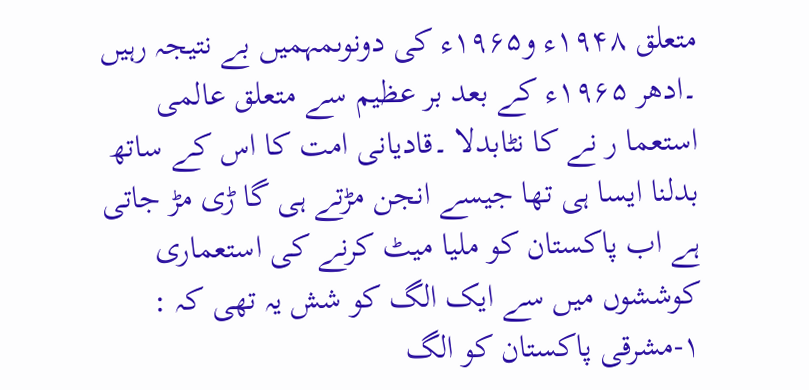متعلق ۱۹۴۸ء و۱۹۶۵ء کی دونوںمہمیں بے نتیجہ رہیں ۔ادھر ۱۹۶۵ء کے بعد بر عظیم سے متعلق عالمی استعما ر نے کا نٹابدلا ۔قادیانی امت کا اس کے ساتھ بدلنا ایسا ہی تھا جیسے انجن مڑتے ہی گا ڑی مڑ جاتی ہے اب پاکستان کو ملیا میٹ کرنے کی استعماری کوششوں میں سے ایک الگ کو شش یہ تھی کہ :
۱-مشرقی پاکستان کو الگ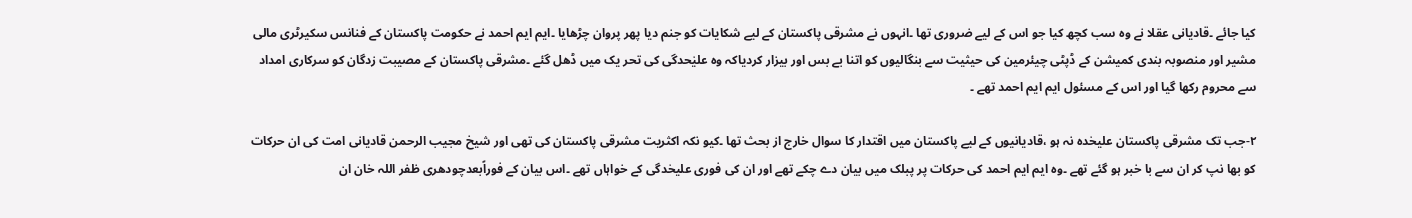کیا جائے ۔قادیانی عقلا نے وہ سب کچھ کیا جو اس کے لیے ضروری تھا ۔انہوں نے مشرقی پاکستان کے لیے شکایات کو جنم دیا پھر پروان چڑھایا ۔ایم ایم احمد نے حکومت پاکستان کے فنانس سکیرٹری مالی مشیر اور منصوبہ بندی کمیشن کے ڈپٹی چیئرمین کی حیثیت سے بنگالیوں کو اتنا بے بس اور بیزار کردیاکہ وہ علیٰحدگی کی تحر یک میں ڈھل گئے ۔مشرقی پاکستان کے مصیبت زدگان کو سرکاری امداد سے محروم رکھا گیا اور اس کے مسئول ایم ایم احمد تھے ۔

۲-جب تک مشرقی پاکستان علیحٰدہ نہ ہو ،قادیانیوں کے لیے پاکستان میں اقتدار کا سوال خارج از بحث تھا ۔کیو نکہ اکثریت مشرقی پاکستان کی تھی اور شیخ مجیب الرحمن قادیانی امت کی ان حرکات کو بھا نپ کر ان سے با خبر ہو گئے تھے ۔وہ ایم ایم احمد کی حرکات پر پبلک میں بیان دے چکے تھے اور ان کی فوری علیحٰدگی کے خواہاں تھے ۔اس بیان کے فوراًبعدچودھری ظفر اللہ خان ان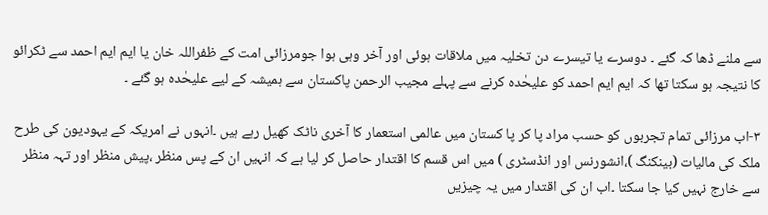سے ملنے ڈھا کہ گئے ۔ دوسرے یا تیسرے دن تخلیہ میں ملاقات ہوئی اور آخر وہی ہوا جومرزائی امت کے ظفراللہ خان یا ایم ایم احمد سے ٹکرائو کا نتیجہ ہو سکتا تھا کہ ایم ایم احمد کو علیحٰدہ کرنے سے پہلے مجیب الرحمن پاکستان سے ہمیشہ کے لیے علیحٰدہ ہو گئے ۔

۳-اب مرزائی تمام تجربوں کو حسب مراد پا کر پا کستان میں عالمی استعمار کا آخری ناٹک کھیل رہے ہیں ۔انہوں نے امریکہ کے یہودیون کی طرح ملک کی مالیات (بینکنگ )،انشورنس اور انڈسٹری ) میں اس قسم کا اقتدار حاصل کر لیا ہے کہ انہیں ان کے پس منظر ،پیش منظر اور تہہ منظر سے خارج نہیں کیا جا سکتا ۔اب ان کی اقتدار میں یہ چیزیں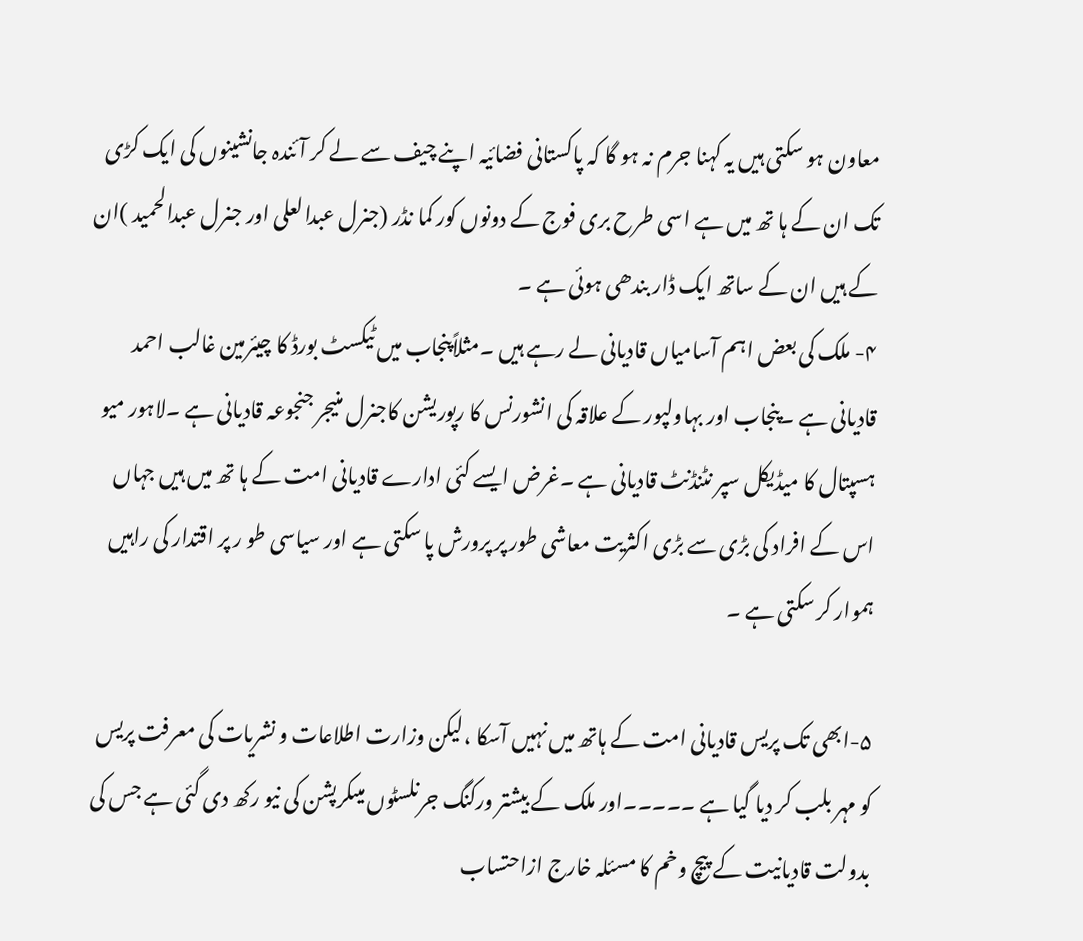معاون ہو سکتی ہیں یہ کہنا جرم نہ ہو گا کہ پاکستانی فضائیہ اپنے چیف سے لے کر آئندہ جانشینوں کی ایک کڑی تک ان کے ہا تھ میں ہے اسی طرح بری فوج کے دونوں کور کما نڈر (جنرل عبدالعلی اور جنرل عبدالحمید )ان کے ہیں ان کے ساتھ ایک ڈار بندھی ہوئی ہے ۔
۴- ملک کی بعض اہم آسامیاں قادیانی لے رہے ہیں ۔مثلاًپنجاب میں ٹیکسٹ بورڈ کا چیئرمین غالب احمد قادیانی ہے ۔پنجاب اور بہاولپور کے علاقہ کی انشورنس کا رپوریشن کاجنرل منیجر جنجوعہ قادیانی ہے ۔لاہور میو ہسپتال کا میڈیکل سپر نٹنڈنٹ قادیانی ہے ۔غرض ایسے کئی ادارے قادیانی امت کے ہا تھ میں ہیں جہاں اس کے افراد کی بڑی سے بڑی اکثریت معاشی طور پر پرورش پا سکتی ہے اور سیاسی طو ر پر اقتدار کی راہیں ہموار کر سکتی ہے ۔

۵-ابھی تک پریس قادیانی امت کے ہاتھ میں نہیں آسکا ،لیکن وزارت اطلاعات و نشریات کی معرفت پریس کو مہر بلب کر دیا گیا ہے ۔۔۔۔۔اور ملک کے بیشتر ورکنگ جرنلسٹوں میںکرپشن کی نیو رکھ دی گئی ہے جس کی بدولت قادیانیت کے پیچ وخم کا مسئلہ خارج ازاحتساب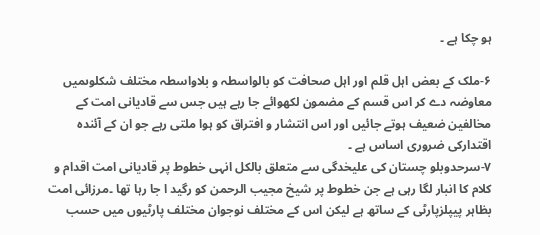ہو چکا ہے ۔

۶-ملک کے بعض اہل قلم اور اہل صحافت کو بالواسطہ و بلاواسطہ مختلف شکلوںمیں معاوضہ دے کر اس قسم کے مضمون لکھوائے جا رہے ہیں جس سے قادیانی امت کے مخالفین ضعیف ہوتے جائیں اور اس انتشار و افتراق کو ہوا ملتی رہے جو ان کے آئندہ اقتدارکی ضروری اساس ہے ۔
۷-سرحدوبلو چستان کی علیحٰدگی سے متعلق بالکل انہی خطوط پر قادیانی امت اقدام و کلام کا انبار لگا رہی ہے جن خطوط پر شیخ مجیب الرحمن کو رگید ا جا رہا تھا ۔مرزائی امت بظاہر پیپلزپارٹی کے ساتھ ہے لیکن اس کے مختلف نوجوان مختلف پارٹیوں میں حسب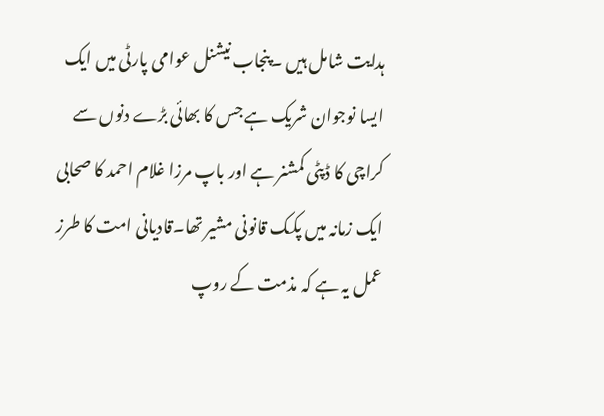ہدایت شامل ہیں ۔پنجاب نیشنل عوامی پارٹی میں ایک ایسا نوجوان شریک ہے جس کا بھائی بڑے دنوں سے کراچی کا ڈپٹی کمشنر ہے اور باپ مرزا غلام احمد کا صحابی ایک زمانہ میں پکک قانونی مشیر تھا۔قادیانی امت کا طرز عمل یہ ہے کہ مذمت کے روپ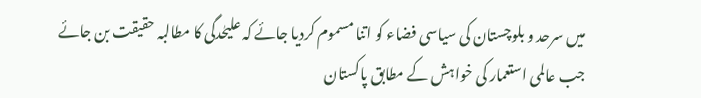میں سرحد و بلوچستان کی سیاسی فضاء کو اتنا مسموم کردیا جائے کہ علیحٰدگی کا مطالبہ حقیقت بن جائے جب عالمی استعمار کی خواہش کے مطابق پاکستان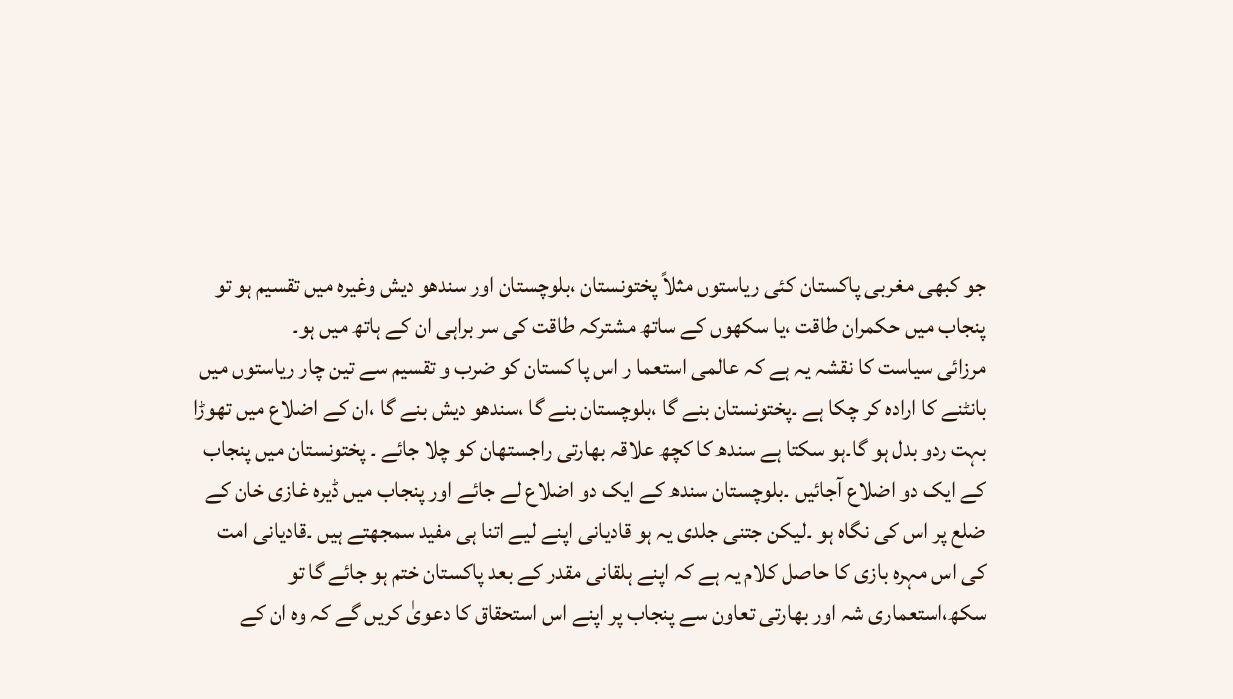جو کبھی مغربی پاکستان کئی ریاستوں مثلاً پختونستان ،بلوچستان اور سندھو دیش وغیرہ میں تقسیم ہو تو پنجاب میں حکمران طاقت ،یا سکھوں کے ساتھ مشترکہ طاقت کی سر براہی ان کے ہاتھ میں ہو۔
مرزائی سیاست کا نقشہ یہ ہے کہ عالمی استعما ر اس پا کستان کو ضرب و تقسیم سے تین چار ریاستوں میں بانٹنے کا ارادہ کر چکا ہے ۔پختونستان بنے گا ،بلوچستان بنے گا ،سندھو دیش بنے گا ،ان کے اضلاع میں تھوڑا بہت ردو بدل ہو گا۔ہو سکتا ہے سندھ کا کچھ علاقہ بھارتی راجستھان کو چلا جائے ۔ پختونستان میں پنجاب کے ایک دو اضلاع آجائیں ۔بلوچستان سندھ کے ایک دو اضلاع لے جائے اور پنجاب میں ڈیرہ غازی خان کے ضلع پر اس کی نگاہ ہو ۔لیکن جتنی جلدی یہ ہو قادیانی اپنے لیے اتنا ہی مفید سمجھتے ہیں ۔قادیانی امت کی اس مہرہ بازی کا حاصل کلام یہ ہے کہ اپنے ہلقانی مقدر کے بعد پاکستان ختم ہو جائے گا تو سکھ،استعماری شہ اور بھارتی تعاون سے پنجاب پر اپنے اس استحقاق کا دعویٰ کریں گے کہ وہ ان کے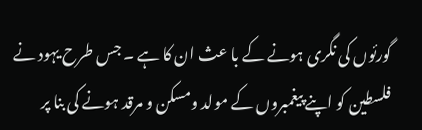گورئوں کی نگری ہونے کے با عث ان کا ہے ۔ جس طرح یہود نے فلسطین کو اپنے پیغمبروں کے مولد ومسکن و مرقد ہونے کی بنا پر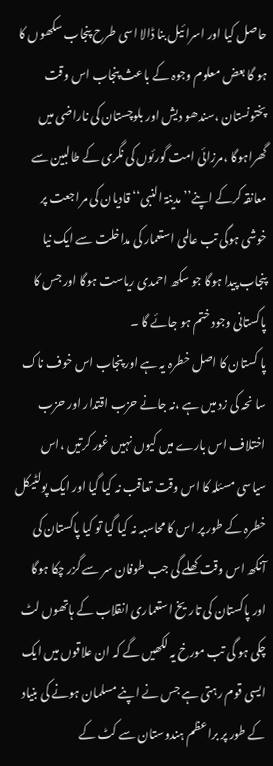حاصل کیا اور اسرا ئیل بنا ڈالا اسی طرح پنجاب سکھوں کا ہو گا بعض معلوم وجوہ کے باعث پنجاب اس وقت پختونستان ،سندھو دیش اور بلوچستان کی ناراضی میں گھراہوگا ،مرزائی امت گورئوں کی نگری کے طالبین سے معانقہ کرکے اپنے’’ مدینۃ النبی‘‘ قادیان کی مراجعت پر خوشی ہوگی تب عالمی استعمار کی مداخلت سے ایک نیا پنجاب پیدا ہوگا جو سکھ احمدی ریاست ہوگا اور جس کا پاکستانی وجود ختم ہو جائے گا ۔
پا کستان کا اصل خطرہ یہ ہے اور پنجاب اس خوف ناک سا نحہ کی زد میں ہے ،نہ جانے حزب اقتدار اور حزب اختلاف اس بارے میں کیوں نہیں غور کرتیں ،اس سیاسی مسئلہ کا اس وقت تعاقب نہ کیا گیا اور ایک پولٹیکل خطرہ کے طور پر اس کا محاسبہ نہ کیا گیا تو کیا پاکستان کی آنکھ اس وقت کھلے گی جب طوفان سر سے گزر چکا ہوگا اور پاکستان کی تاریخ استعماری انقلاب کے ہاتھوں لٹ چکی ہو گی تب مورخ یہ لکھیں گے کہ ان علاقوں میں ایک ایسی قوم رہتی ہے جس نے اپنے مسلمان ہونے کی بنیاد کے طور پر براعظم ہندوستان سے کٹ کے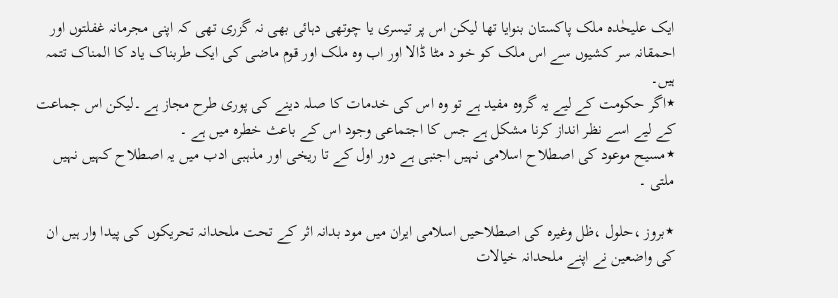ایک علیحٰدہ ملک پاکستان بنوایا تھا لیکن اس پر تیسری یا چوتھی دہائی بھی نہ گزری تھی کہ اپنی مجرمانہ غفلتوں اور احمقانہ سر کشیوں سے اس ملک کو خو د مٹا ڈالا اور اب وہ ملک اور قوم ماضی کی ایک طربناک یاد کا المناک تتمہ ہیں۔
٭اگر حکومت کے لیے یہ گروہ مفید ہے تو وہ اس کی خدمات کا صلہ دینے کی پوری طرح مجاز ہے ۔لیکن اس جماعت کے لیے اسے نظر انداز کرنا مشکل ہے جس کا اجتماعی وجود اس کے باعث خطرہ میں ہے ۔
٭مسیح موعود کی اصطلاح اسلامی نہیں اجنبی ہے دور اول کے تا ریخی اور مذہبی ادب میں یہ اصطلاح کہیں نہیں ملتی ۔

٭بروز ،حلول ،ظل وغیرہ کی اصطلاحیں اسلامی ایران میں مود بدانہ اثر کے تحت ملحدانہ تحریکوں کی پیدا وار ہیں ان کی واضعین نے اپنے ملحدانہ خیالات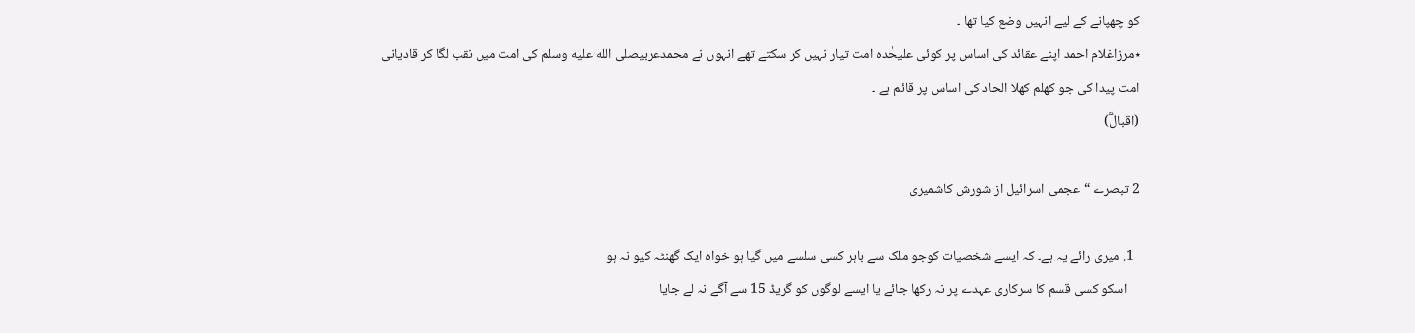کو چھپانے کے لیے انہیں وضع کیا تھا ۔
٭مرزاغلام احمد اپنے عقائد کی اساس پر کوئی علیحٰدہ امت تیار نہیں کر سکتے تھے انہوں نے محمدعربیصلى الله عليه وسلم کی امت میں نقب لگا کر قادیانی امت پیدا کی جو کھلم کھلا الحاد کی اساس پر قائم ہے ۔
(اقبالؔؒ)

2 تبصرے “عجمی اسرائیل از شورش کاشمیری

  1. میری رائے یہ ہے۔ کہ ایسے شخصیات کوجو ملک سے باہر کسی سلسے میں گیا ہو خواہ ایک گھنٹہ کیو نہ ہو
    اسکو کسی قسم کا سرکاری عہدے پر نہ رکھا جائے یا ایسے لوگوں کو گریڈ 15 سے آگے نہ لے جایا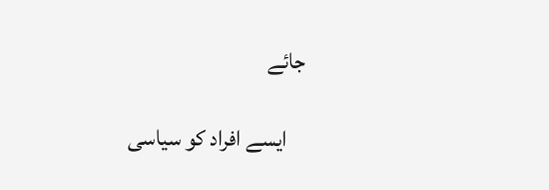جائے

    ایسے افراد کو سیاسی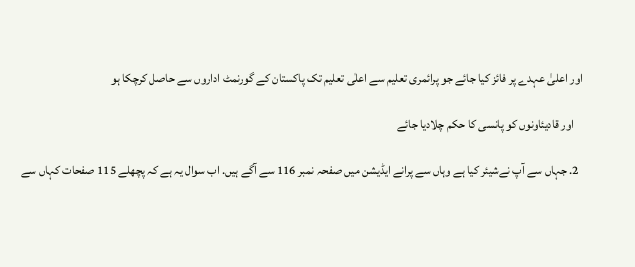اور اعلیٰ عہدے پر فائز کیا جائے جو پرائمری تعلیم سے اعلٰی تعلیم تک پاکستان کے گورنمٹ اداروں سے حاصل کرچکا ہو

    اور قادیئاونوں کو پانسی کا حکم چلادیا جائے

  2. جہاں سے آپ نےشیئر کیا ہے وہاں سے پرانے ایڈیشن میں صفحہ نمبر 116 سے آگے ہیں. اب سوال یہ ہے کہ پچھلے 115 صفحات کہاں سے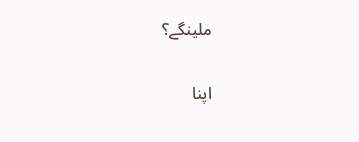ملینگے؟

اپنا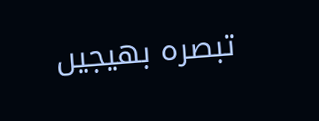تبصرہ بھیجیں